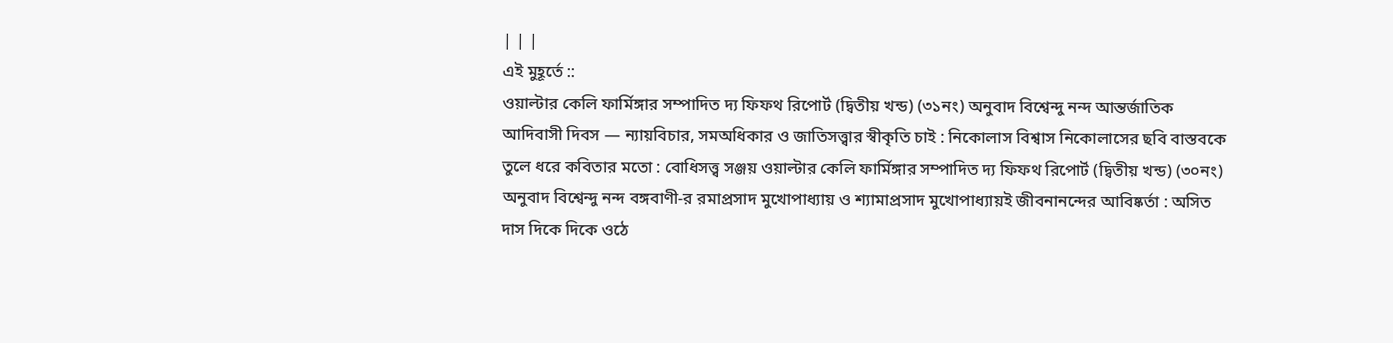| | |
এই মুহূর্তে ::
ওয়াল্টার কেলি ফার্মিঙ্গার সম্পাদিত দ্য ফিফথ রিপোর্ট (দ্বিতীয় খন্ড) (৩১নং) অনুবাদ বিশ্বেন্দু নন্দ আন্তর্জাতিক আদিবাসী দিবস — ন্যায়বিচার, সমঅধিকার ও জাতিসত্ত্বার স্বীকৃতি চাই : নিকোলাস বিশ্বাস নিকোলাসের ছবি বাস্তবকে তুলে ধরে কবিতার মতো : বোধিসত্ত্ব সঞ্জয় ওয়াল্টার কেলি ফার্মিঙ্গার সম্পাদিত দ্য ফিফথ রিপোর্ট (দ্বিতীয় খন্ড) (৩০নং) অনুবাদ বিশ্বেন্দু নন্দ বঙ্গবাণী-র রমাপ্রসাদ মুখোপাধ্যায় ও শ্যামাপ্রসাদ মুখোপাধ্যায়ই জীবনানন্দের আবিষ্কর্তা : অসিত দাস দিকে দিকে ওঠে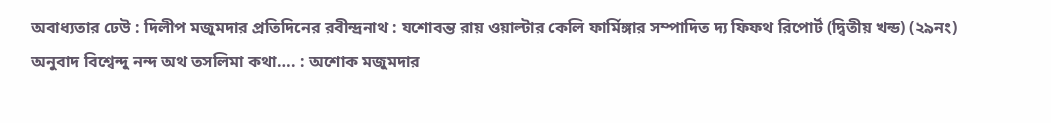অবাধ্যতার ঢেউ : দিলীপ মজুমদার প্রতিদিনের রবীন্দ্রনাথ : যশোবন্ত রায় ওয়াল্টার কেলি ফার্মিঙ্গার সম্পাদিত দ্য ফিফথ রিপোর্ট (দ্বিতীয় খন্ড) (২৯নং) অনুবাদ বিশ্বেন্দু নন্দ অথ তসলিমা কথা…. : অশোক মজুমদার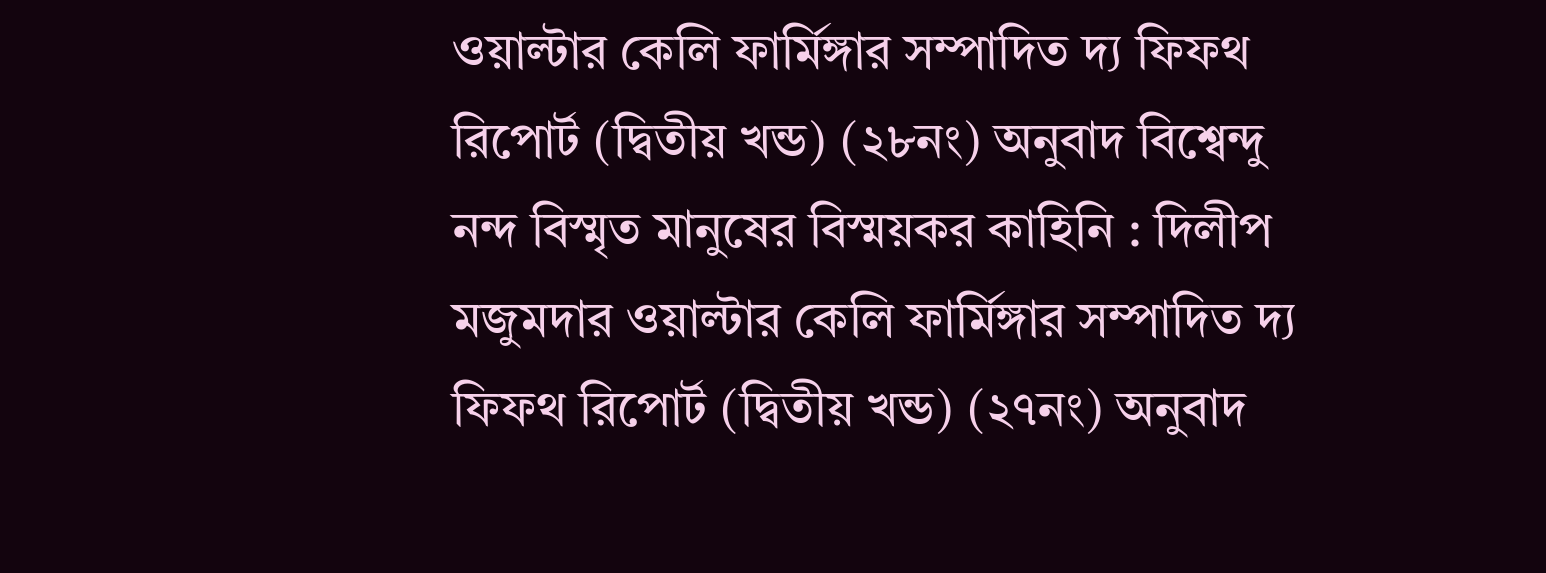ওয়াল্টার কেলি ফার্মিঙ্গার সম্পাদিত দ্য ফিফথ রিপোর্ট (দ্বিতীয় খন্ড) (২৮নং) অনুবাদ বিশ্বেন্দু নন্দ বিস্মৃত মানুষের বিস্ময়কর কাহিনি : দিলীপ মজুমদার ওয়াল্টার কেলি ফার্মিঙ্গার সম্পাদিত দ্য ফিফথ রিপোর্ট (দ্বিতীয় খন্ড) (২৭নং) অনুবাদ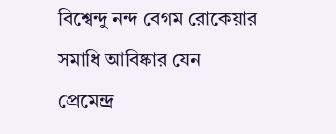বিশ্বেন্দু নন্দ বেগম রোকেয়ার সমাধি আবিষ্কার যেন প্রেমেন্দ্র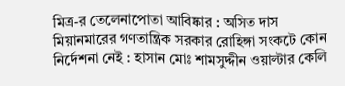মিত্র-র তেলেনাপোতা আবিষ্কার : অসিত দাস মিয়ানমারের গণতান্ত্রিক সরকার রোহিঙ্গা সংকটে কোন নির্দেশনা নেই : হাসান মোঃ শামসুদ্দীন ওয়াল্টার কেলি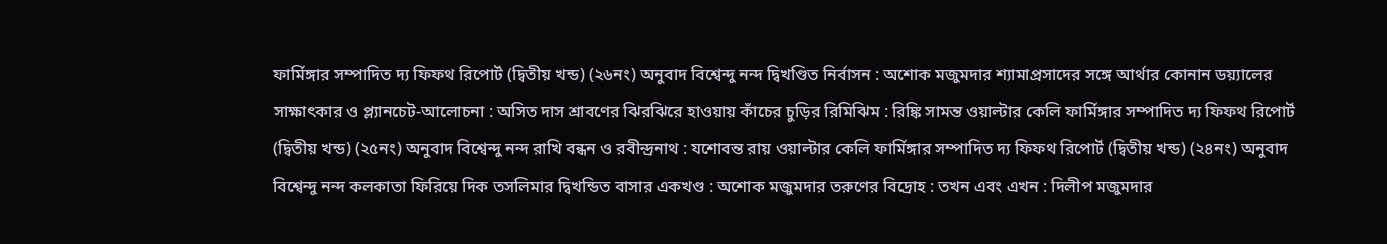ফার্মিঙ্গার সম্পাদিত দ্য ফিফথ রিপোর্ট (দ্বিতীয় খন্ড) (২৬নং) অনুবাদ বিশ্বেন্দু নন্দ দ্বিখণ্ডিত নির্বাসন : অশোক মজুমদার শ্যামাপ্রসাদের সঙ্গে আর্থার কোনান ডয়্যালের সাক্ষাৎকার ও প্ল্যানচেট-আলোচনা : অসিত দাস শ্রাবণের ঝিরঝিরে হাওয়ায় কাঁচের চুড়ির রিমিঝিম : রিঙ্কি সামন্ত ওয়াল্টার কেলি ফার্মিঙ্গার সম্পাদিত দ্য ফিফথ রিপোর্ট (দ্বিতীয় খন্ড) (২৫নং) অনুবাদ বিশ্বেন্দু নন্দ রাখি বন্ধন ও রবীন্দ্রনাথ : যশোবন্ত রায় ওয়াল্টার কেলি ফার্মিঙ্গার সম্পাদিত দ্য ফিফথ রিপোর্ট (দ্বিতীয় খন্ড) (২৪নং) অনুবাদ বিশ্বেন্দু নন্দ কলকাতা ফিরিয়ে দিক তসলিমার দ্বিখন্ডিত বাসার একখণ্ড : অশোক মজুমদার তরুণের বিদ্রোহ : তখন এবং এখন : দিলীপ মজুমদার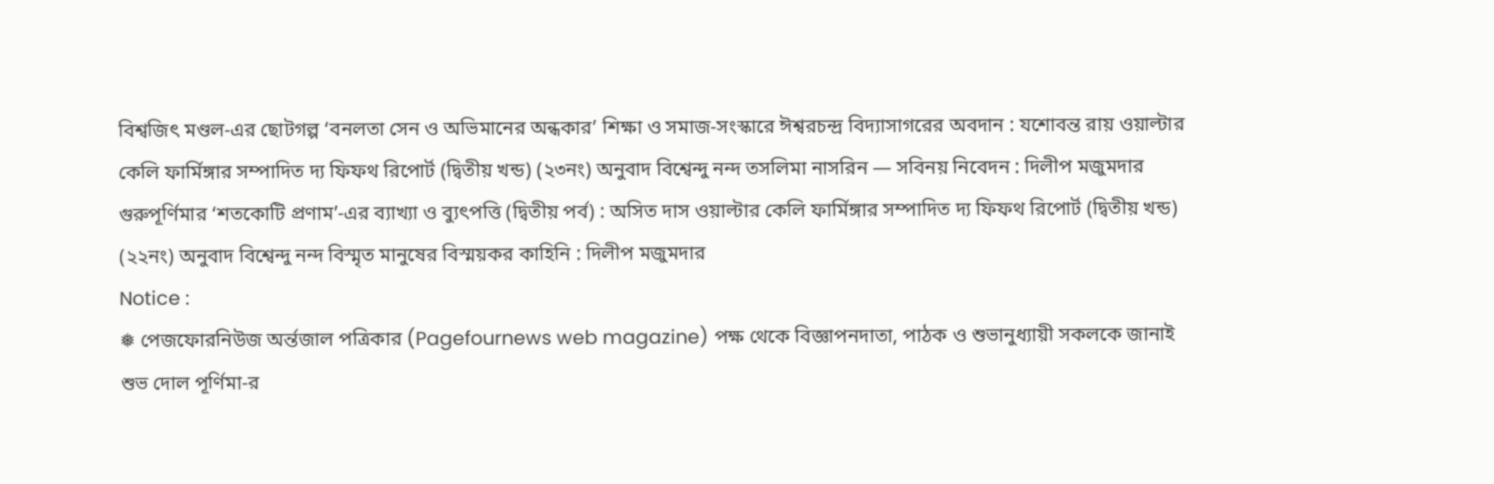বিশ্বজিৎ মণ্ডল-এর ছোটগল্প ‘বনলতা সেন ও অভিমানের অন্ধকার’ শিক্ষা ও সমাজ-সংস্কারে ঈশ্বরচন্দ্র বিদ্যাসাগরের অবদান : যশোবন্ত রায় ওয়াল্টার কেলি ফার্মিঙ্গার সম্পাদিত দ্য ফিফথ রিপোর্ট (দ্বিতীয় খন্ড) (২৩নং) অনুবাদ বিশ্বেন্দু নন্দ তসলিমা নাসরিন — সবিনয় নিবেদন : দিলীপ মজুমদার গুরুপূর্ণিমার ‘শতকোটি প্রণাম’-এর ব্যাখ্যা ও ব্যুৎপত্তি (দ্বিতীয় পর্ব) : অসিত দাস ওয়াল্টার কেলি ফার্মিঙ্গার সম্পাদিত দ্য ফিফথ রিপোর্ট (দ্বিতীয় খন্ড) (২২নং) অনুবাদ বিশ্বেন্দু নন্দ বিস্মৃত মানুষের বিস্ময়কর কাহিনি : দিলীপ মজুমদার
Notice :
❅ পেজফোরনিউজ অর্ন্তজাল পত্রিকার (Pagefournews web magazine) পক্ষ থেকে বিজ্ঞাপনদাতা, পাঠক ও শুভানুধ্যায়ী সকলকে জানাই শুভ দোল পূর্ণিমা-র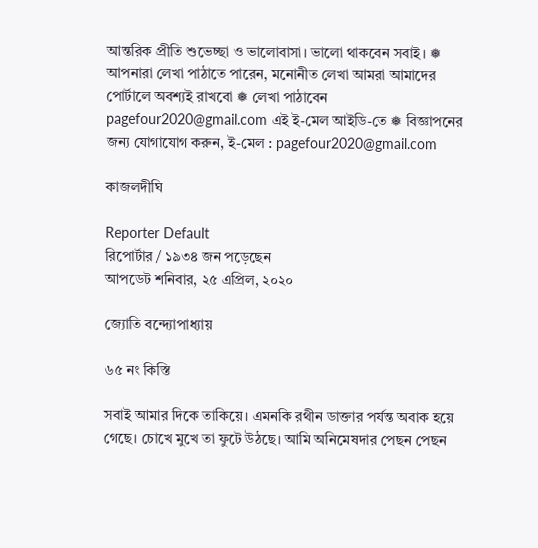আন্তরিক প্রীতি শুভেচ্ছা ও ভালোবাসা। ভালো থাকবেন সবাই। ❅ আপনারা লেখা পাঠাতে পারেন, মনোনীত লেখা আমরা আমাদের পোর্টালে অবশ্যই রাখবো ❅ লেখা পাঠাবেন pagefour2020@gmail.com এই ই-মেল আইডি-তে ❅ বিজ্ঞাপনের জন্য যোগাযোগ করুন, ই-মেল : pagefour2020@gmail.com

কাজলদীঘি

Reporter Default
রিপোর্টার / ১৯৩৪ জন পড়েছেন
আপডেট শনিবার, ২৫ এপ্রিল, ২০২০

জ্যোতি বন্দ্যোপাধ্যায়

৬৫ নং কিস্তি

সবাই আমার দিকে তাকিয়ে। এমনকি রথীন ডাক্তার পর্যন্ত অবাক হয়ে গেছে। চোখে মুখে তা ফুটে উঠছে। আমি অনিমেষদার পেছন পেছন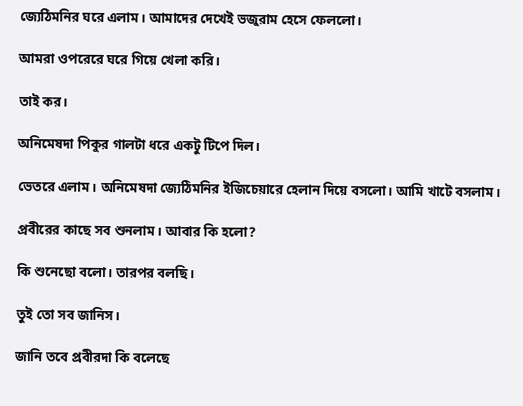জ্যেঠিমনির ঘরে এলাম। আমাদের দেখেই ভজুরাম হেসে ফেললো।

আমরা ওপরেরে ঘরে গিয়ে খেলা করি।

তাই কর।

অনিমেষদা পিকুর গালটা ধরে একটু টিপে দিল।

ভেতরে এলাম। অনিমেষদা জ্যেঠিমনির ইজিচেয়ারে হেলান দিয়ে বসলো। আমি খাটে বসলাম।

প্রবীরের কাছে সব শুনলাম। আবার কি হলো?

কি শুনেছো বলো। তারপর বলছি।

তুই তো সব জানিস।

জানি তবে প্রবীরদা কি বলেছে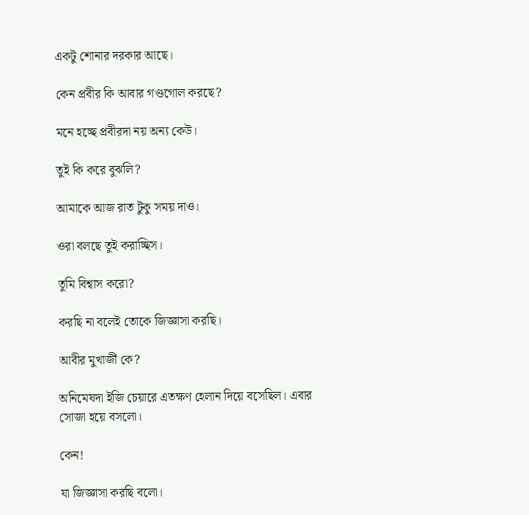একটু শোনার দরকার আছে।

কেন প্রবীর কি আবার গণ্ডগোল করছে?

মনে হচ্ছে প্রবীরদা নয় অন্য কেউ।

তুই কি করে বুঝলি?

আমাকে আজ রাত টুকু সময় দাও।

ওরা বলছে তুই করাচ্ছিস।

তুমি বিশ্বাস করো?

করছি না বলেই তোকে জিজ্ঞাসা করছি।

আবীর মুখার্জী কে?

অনিমেষদা ইজি চেয়ারে এতক্ষণ হেলান দিয়ে বসেছিল। এবার সোজা হয়ে বসলো।

কেন!

যা জিজ্ঞাসা করছি বলো।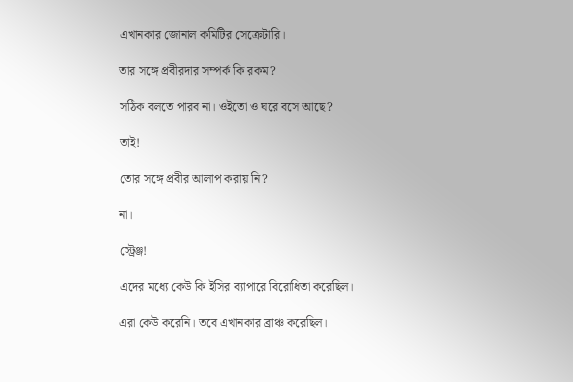এখানকার জোনাল কমিটির সেক্রেটারি।

তার সঙ্গে প্রবীরদার সম্পর্ক কি রকম?

সঠিক বলতে পারব না। ওইতো ও ঘরে বসে আছে?

তাই!

তোর সঙ্গে প্রবীর আলাপ করায় নি?

না।

স্ট্রেঞ্জ!

এদের মধ্যে কেউ কি ইসির ব্যাপারে বিরোধিতা করেছিল।

এরা কেউ করেনি। তবে এখানকার ব্রাঞ্চ করেছিল।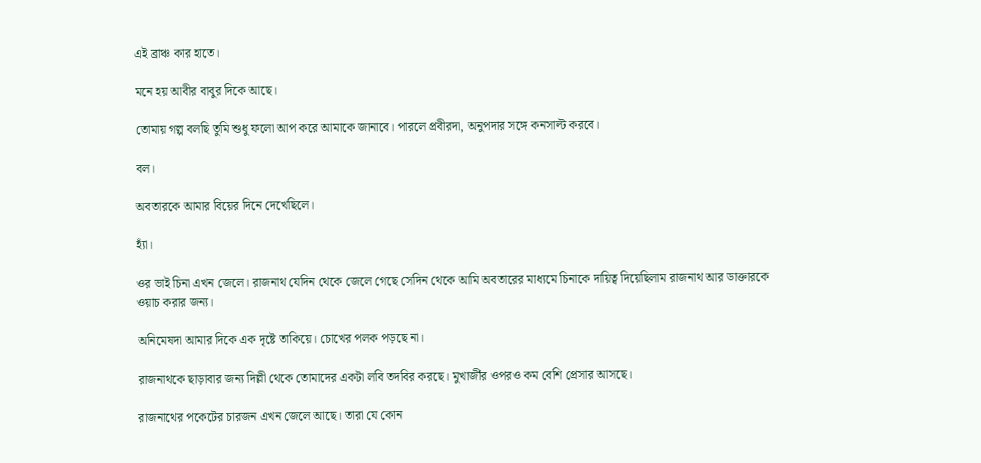এই ব্রাঞ্চ কার হাতে।

মনে হয় আবীর বাবুর দিকে আছে।

তোমায় গল্প বলছি তুমি শুধু ফলো আপ করে আমাকে জানাবে। পারলে প্রবীরদা, অনুপদার সঙ্গে কনসাল্ট করবে।

বল।

অবতারকে আমার বিয়ের দিনে দেখেছিলে।

হ্যাঁ।

ওর ভাই চিনা এখন জেলে। রাজনাথ যেদিন থেকে জেলে গেছে সেদিন থেকে আমি অবতারের মাধ্যমে চিনাকে দায়িত্ব দিয়েছিলাম রাজনাথ আর ডাক্তারকে ওয়াচ করার জন্য।

অনিমেষদা আমার দিকে এক দৃষ্টে তাকিয়ে। চোখের পলক পড়ছে না।

রাজনাথকে ছাড়াবার জন্য দিল্লী থেকে তোমাদের একটা লবি তদবির করছে। মুখার্জীর ওপরও কম বেশি প্রেসার আসছে।

রাজনাথের পকেটের চারজন এখন জেলে আছে। তারা যে কোন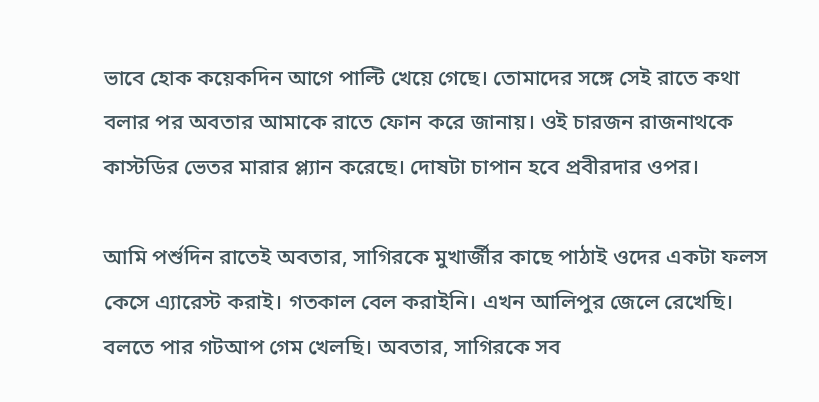ভাবে হোক কয়েকদিন আগে পাল্টি খেয়ে গেছে। তোমাদের সঙ্গে সেই রাতে কথা বলার পর অবতার আমাকে রাতে ফোন করে জানায়। ওই চারজন রাজনাথকে কাস্টডির ভেতর মারার প্ল্যান করেছে। দোষটা চাপান হবে প্রবীরদার ওপর।

আমি পর্শুদিন রাতেই অবতার, সাগিরকে মুখার্জীর কাছে পাঠাই ওদের একটা ফলস কেসে এ্যারেস্ট করাই। গতকাল বেল করাইনি। এখন আলিপুর জেলে রেখেছি। বলতে পার গটআপ গেম খেলছি। অবতার, সাগিরকে সব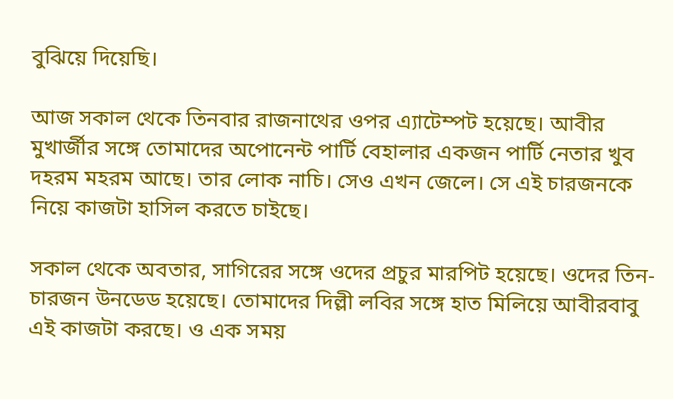বুঝিয়ে দিয়েছি।

আজ সকাল থেকে তিনবার রাজনাথের ওপর এ্যাটেম্পট হয়েছে। আবীর মুখার্জীর সঙ্গে তোমাদের অপোনেন্ট পার্টি বেহালার একজন পার্টি নেতার খুব দহরম মহরম আছে। তার লোক নাচি। সেও এখন জেলে। সে এই চারজনকে নিয়ে কাজটা হাসিল করতে চাইছে।

সকাল থেকে অবতার, সাগিরের সঙ্গে ওদের প্রচুর মারপিট হয়েছে। ওদের তিন-চারজন উনডেড হয়েছে। তোমাদের দিল্লী লবির সঙ্গে হাত মিলিয়ে আবীরবাবু এই কাজটা করছে। ও এক সময়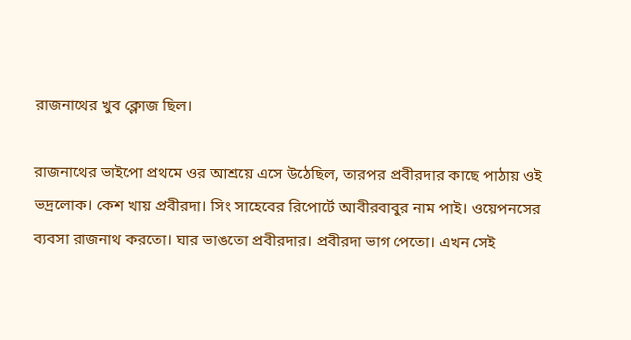রাজনাথের খুব ক্লোজ ছিল।

রাজনাথের ভাইপো প্রথমে ওর আশ্রয়ে এসে উঠেছিল, তারপর প্রবীরদার কাছে পাঠায় ওই ভদ্রলোক। কেশ খায় প্রবীরদা। সিং সাহেবের রিপোর্টে আবীরবাবুর নাম পাই। ওয়েপনসের ব্যবসা রাজনাথ করতো। ঘার ভাঙতো প্রবীরদার। প্রবীরদা ভাগ পেতো। এখন সেই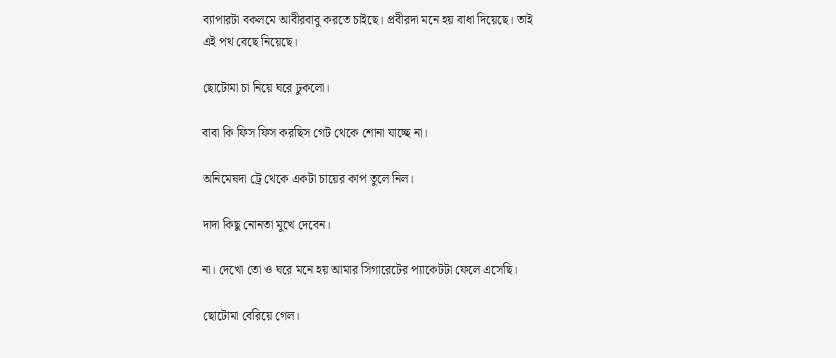ব্যাপারটা বকলমে আবীরবাবু করতে চাইছে। প্রবীরদা মনে হয় বাধা দিয়েছে। তাই এই পথ বেছে নিয়েছে।

ছোটোমা চা নিয়ে ঘরে ঢুকলো।

বাবা কি ফিস ফিস করছিস গেট থেকে শোনা যাচ্ছে না।

অনিমেষদা ট্রে থেকে একটা চায়ের কাপ তুলে নিল।

দাদা কিছু নোনতা মুখে দেবেন।

না। দেখো তো ও ঘরে মনে হয় আমার সিগারেটের প্যাকেটটা ফেলে এসেছি।

ছোটোমা বেরিয়ে গেল।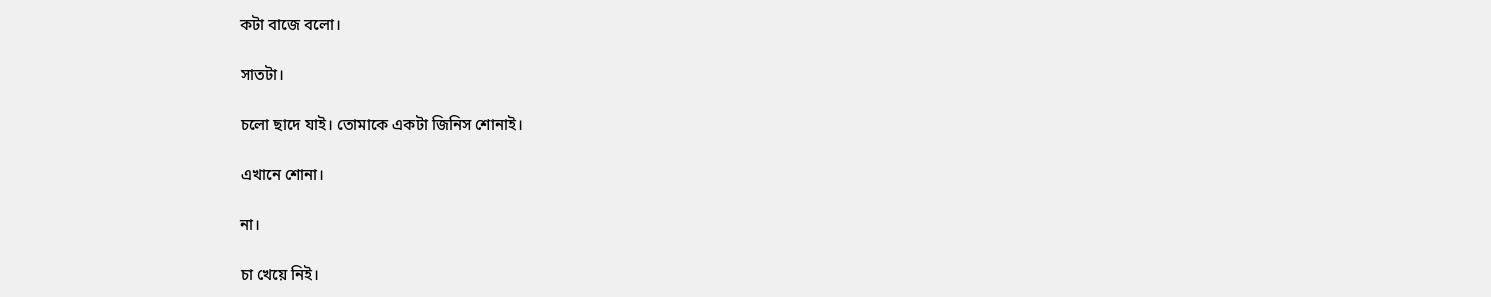কটা বাজে বলো।

সাতটা।

চলো ছাদে যাই। তোমাকে একটা জিনিস শোনাই।

এখানে শোনা।

না।

চা খেয়ে নিই।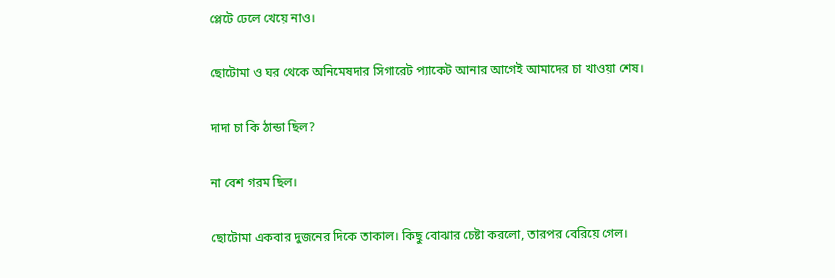প্লেটে ঢেলে খেয়ে নাও।

ছোটোমা ও ঘর থেকে অনিমেষদার সিগারেট প্যাকেট আনার আগেই আমাদের চা খাওয়া শেষ।

দাদা চা কি ঠান্ডা ছিল?

না বেশ গরম ছিল।

ছোটোমা একবার দুজনের দিকে তাকাল। কিছু বোঝার চেষ্টা করলো, তারপর বেরিয়ে গেল।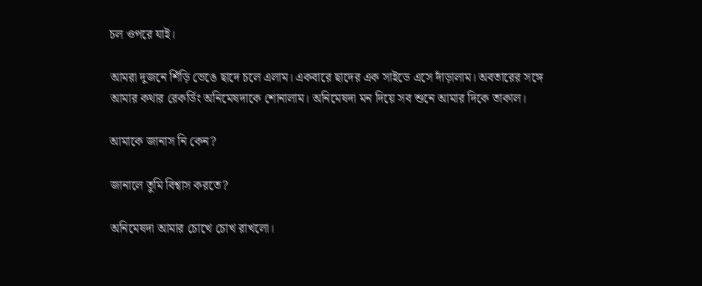চল ওপরে যাই।

আমরা দুজনে শিঁড়ি ভেঙে ছাদে চলে এলাম। একবারে ছাদের এক সাইডে এসে দাঁড়ালাম। অবতারের সঙ্গে আমার কথার রেকর্ডিং অনিমেষদাকে শোনালাম। অনিমেষদা মন দিয়ে সব শুনে আমার দিকে তাকাল।

আমাকে জানাস নি কেন?

জানালে তুমি বিশ্বাস করতে?

অনিমেষদা আমার চোখে চোখ রাখলো।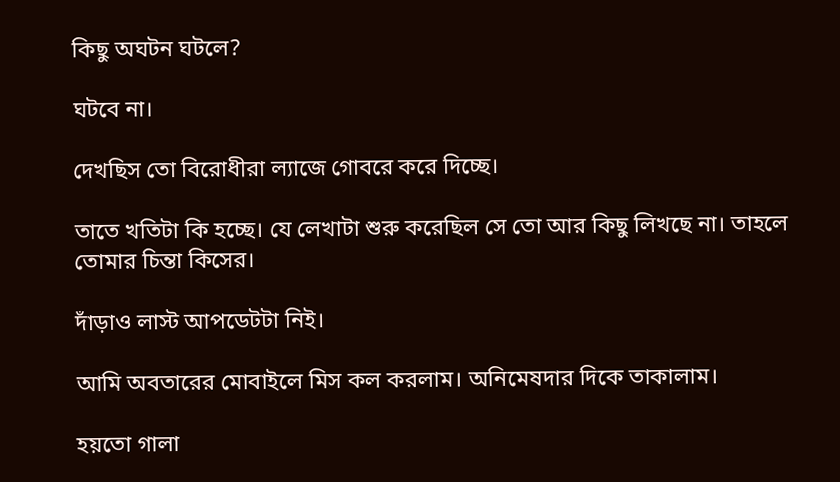কিছু অঘটন ঘটলে?

ঘটবে না।

দেখছিস তো বিরোধীরা ল্যাজে গোবরে করে দিচ্ছে।

তাতে খতিটা কি হচ্ছে। যে লেখাটা শুরু করেছিল সে তো আর কিছু লিখছে না। তাহলে তোমার চিন্তা কিসের।

দাঁড়াও লাস্ট আপডেটটা নিই।

আমি অবতারের মোবাইলে মিস কল করলাম। অনিমেষদার দিকে তাকালাম।

হয়তো গালা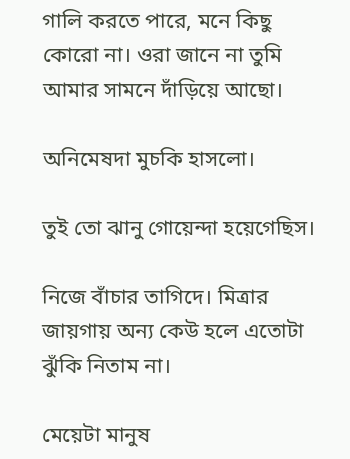গালি করতে পারে, মনে কিছু কোরো না। ওরা জানে না তুমি আমার সামনে দাঁড়িয়ে আছো।

অনিমেষদা মুচকি হাসলো।

তুই তো ঝানু গোয়েন্দা হয়েগেছিস।

নিজে বাঁচার তাগিদে। মিত্রার জায়গায় অন্য কেউ হলে এতোটা ঝুঁকি নিতাম না।

মেয়েটা মানুষ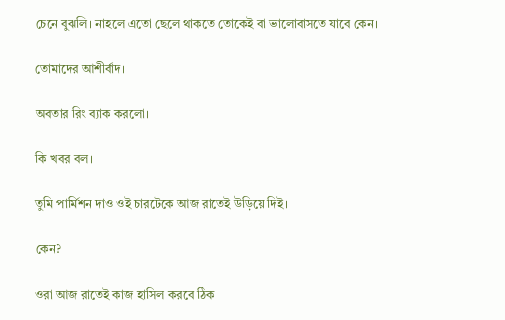চেনে বুঝলি। নাহলে এতো ছেলে থাকতে তোকেই বা ভালোবাসতে যাবে কেন।

তোমাদের আশীর্বাদ।

অবতার রিং ব্যাক করলো।

কি খবর বল।

তুমি পার্মিশন দাও ওই চারটেকে আজ রাতেই উড়িয়ে দিই।

কেন?

ওরা আজ রাতেই কাজ হাসিল করবে ঠিক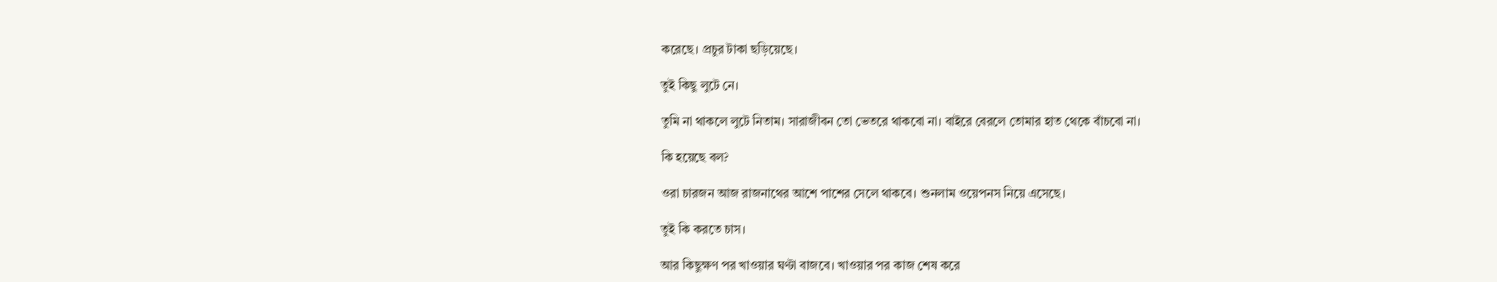করেছে। প্রচুর টাকা ছড়িয়েছে।

তুই কিছু লুটে নে।

তুমি না থাকলে লুটে নিতাম। সারাজীবন তো ভেতরে থাকবো না। বাইরে বেরলে তোমার হাত থেকে বাঁচবো না।

কি হয়েছে বল?

ওরা চারজন আজ রাজনাথের আশে পাশের সেলে থাকবে। শুনলাম ওয়েপনস নিয়ে এসেছে।

তুই কি করতে চাস।

আর কিছুক্ষণ পর খাওয়ার ঘণ্টা বাজবে। খাওয়ার পর কাজ শেষ করে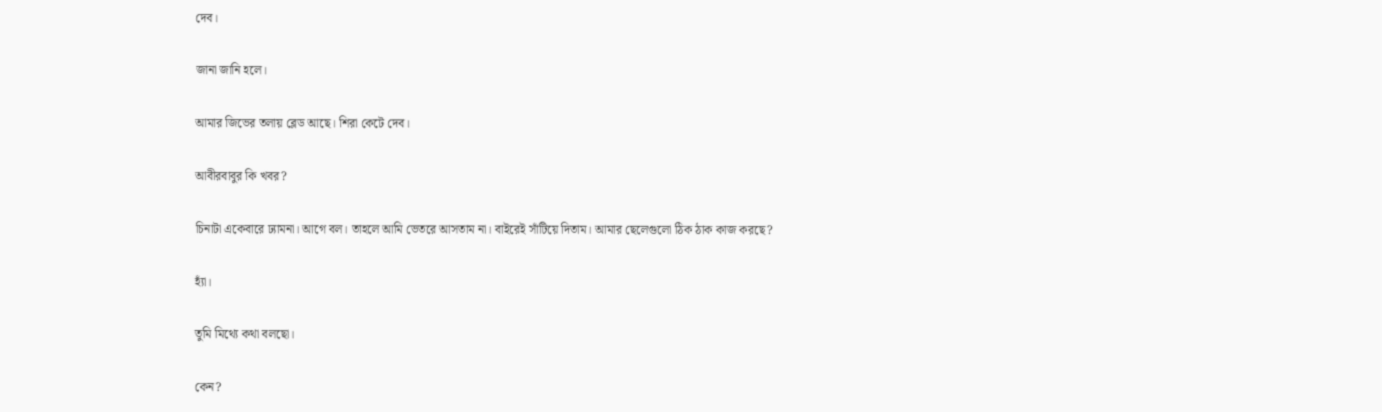দেব।

জানা জানি হলে।

আমার জিভের তলায় ব্লেড আছে। শিরা কেটে দেব।

আবীরবাবুর কি খবর?

চিনাটা একেবারে ঢ্যামনা। আগে বল। তাহলে আমি ভেতরে আসতাম না। বাইরেই সাঁটিয়ে দিতাম। আমার ছেলেগুলো ঠিক ঠাক কাজ করছে?

হ্যাঁ।

তুমি মিথ্যে কথা বলছো।

কেন?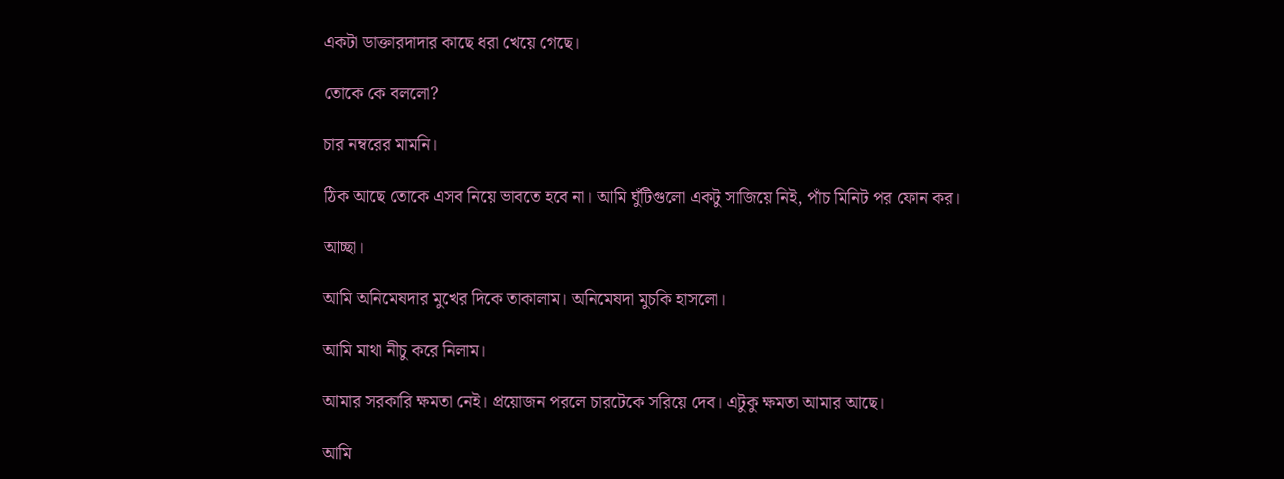একটা ডাক্তারদাদার কাছে ধরা খেয়ে গেছে।

তোকে কে বললো?

চার নম্বরের মামনি।

ঠিক আছে তোকে এসব নিয়ে ভাবতে হবে না। আমি ঘুঁটিগুলো একটু সাজিয়ে নিই, পাঁচ মিনিট পর ফোন কর।

আচ্ছা।

আমি অনিমেষদার মুখের দিকে তাকালাম। অনিমেষদা মুচকি হাসলো।

আমি মাথা নীচু করে নিলাম।

আমার সরকারি ক্ষমতা নেই। প্রয়োজন পরলে চারটেকে সরিয়ে দেব। এটুকু ক্ষমতা আমার আছে।

আমি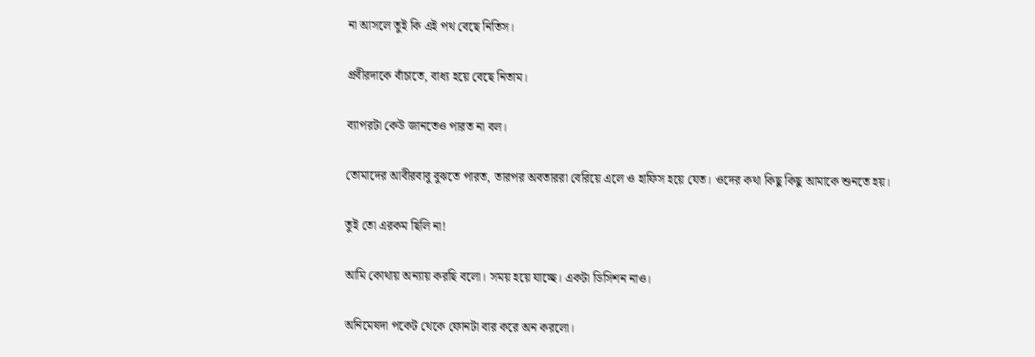না আসলে তুই কি এই পথ বেছে নিতিস।

প্রবীরদাকে বাঁচাতে, বাধ্য হয়ে বেছে নিতাম।

ব্যাপরটা কেউ জানতেও পারত না বল।

তোমাদের আবীরবাবু বুঝতে পারত, তারপর অবতাররা বেরিয়ে এলে ও হাফিস হয়ে যেত। ওদের কথা কিছু কিছু আমাকে শুনতে হয়।

তুই তো এরকম ছিলি না!

আমি কোথায় অন্যায় করছি বলো। সময় হয়ে যাচ্ছে। একটা ডিসিশন নাও।

অনিমেষদা পকেট থেকে ফোনটা বার করে অন করলো।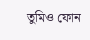তুমিও ফোন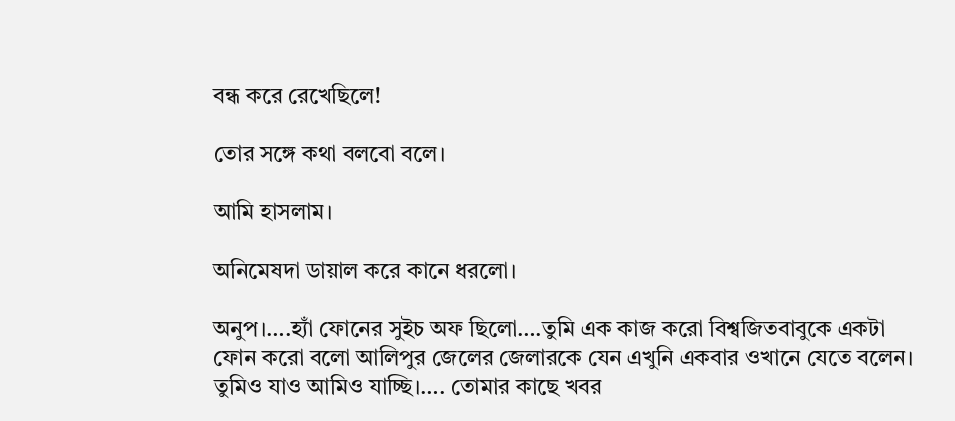বন্ধ করে রেখেছিলে!

তোর সঙ্গে কথা বলবো বলে।

আমি হাসলাম।

অনিমেষদা ডায়াল করে কানে ধরলো।

অনুপ।….হ্যাঁ ফোনের সুইচ অফ ছিলো….তুমি এক কাজ করো বিশ্বজিতবাবুকে একটা ফোন করো বলো আলিপুর জেলের জেলারকে যেন এখুনি একবার ওখানে যেতে বলেন। তুমিও যাও আমিও যাচ্ছি।…. তোমার কাছে খবর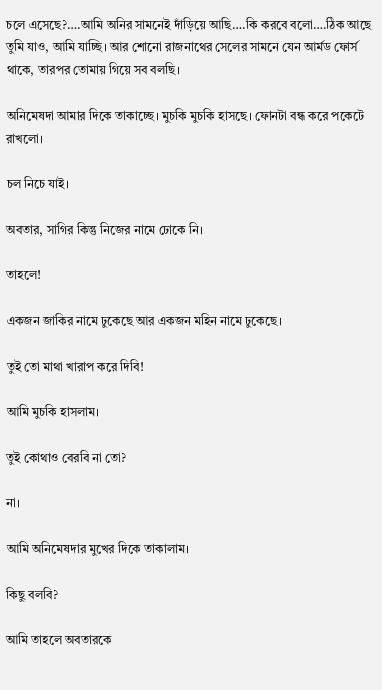চলে এসেছে?….আমি অনির সামনেই দাঁড়িয়ে আছি….কি করবে বলো….ঠিক আছে তুমি যাও, আমি যাচ্ছি। আর শোনো রাজনাথের সেলের সামনে যেন আর্মড ফোর্স থাকে, তারপর তোমায় গিয়ে সব বলছি।

অনিমেষদা আমার দিকে তাকাচ্ছে। মুচকি মুচকি হাসছে। ফোনটা বন্ধ করে পকেটে রাখলো।

চল নিচে যাই।

অবতার, সাগির কিন্তু নিজের নামে ঢোকে নি।

তাহলে!

একজন জাকির নামে ঢুকেছে আর একজন মহিন নামে ঢুকেছে।

তুই তো মাথা খারাপ করে দিবি!

আমি মুচকি হাসলাম।

তুই কোথাও বেরবি না তো?

না।

আমি অনিমেষদার মুখের দিকে তাকালাম।

কিছু বলবি?

আমি তাহলে অবতারকে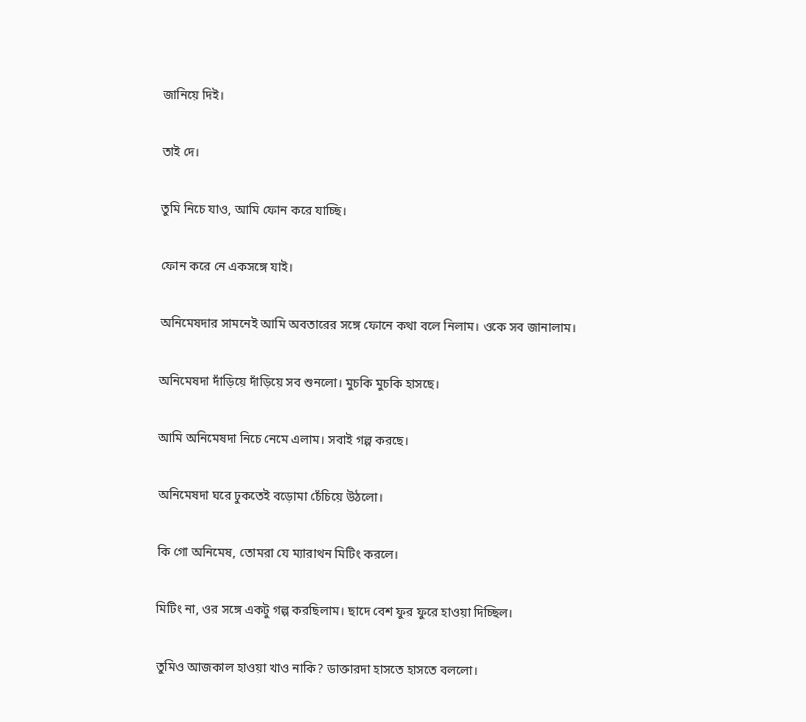জানিয়ে দিই।

তাই দে।

তুমি নিচে যাও, আমি ফোন করে যাচ্ছি।

ফোন করে নে একসঙ্গে যাই।

অনিমেষদার সামনেই আমি অবতারের সঙ্গে ফোনে কথা বলে নিলাম। ওকে সব জানালাম।

অনিমেষদা দাঁড়িয়ে দাঁড়িয়ে সব শুনলো। মুচকি মুচকি হাসছে।

আমি অনিমেষদা নিচে নেমে এলাম। সবাই গল্প করছে।

অনিমেষদা ঘরে ঢুকতেই বড়োমা চেঁচিয়ে উঠলো।

কি গো অনিমেষ, তোমরা যে ম্যারাথন মিটিং করলে।

মিটিং না, ওর সঙ্গে একটু গল্প করছিলাম। ছাদে বেশ ফুর ফুরে হাওয়া দিচ্ছিল।

তুমিও আজকাল হাওয়া খাও নাকি? ডাক্তারদা হাসতে হাসতে বললো।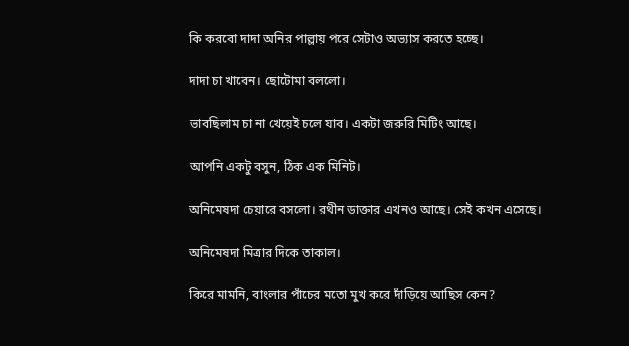কি করবো দাদা অনির পাল্লায় পরে সেটাও অভ্যাস করতে হচ্ছে।

দাদা চা খাবেন। ছোটোমা বললো।

ভাবছিলাম চা না খেয়েই চলে যাব। একটা জরুরি মিটিং আছে।

আপনি একটু বসুন, ঠিক এক মিনিট।

অনিমেষদা চেয়ারে বসলো। রথীন ডাক্তার এখনও আছে। সেই কখন এসেছে।

অনিমেষদা মিত্রার দিকে তাকাল।

কিরে মামনি, বাংলার পাঁচের মতো মুখ করে দাঁড়িয়ে আছিস কেন?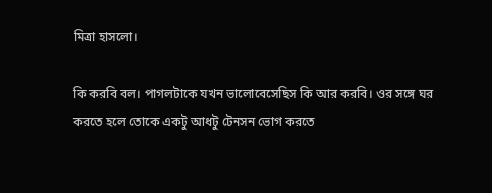মিত্রা হাসলো।

কি করবি বল। পাগলটাকে যখন ভালোবেসেছিস কি আর করবি। ওর সঙ্গে ঘর করতে হলে তোকে একটু আধটু টেনসন ভোগ করতে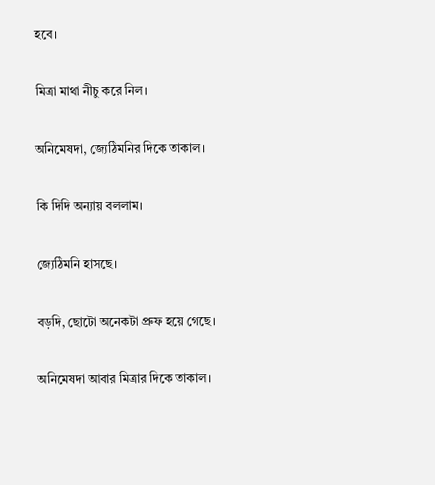হবে।

মিত্রা মাথা নীচু করে নিল।

অনিমেষদা, জ্যেঠিমনির দিকে তাকাল।

কি দিদি অন্যায় বললাম।

জ্যেঠিমনি হাসছে।

বড়দি, ছোটো অনেকটা প্রুফ হয়ে গেছে।

অনিমেষদা আবার মিত্রার দিকে তাকাল।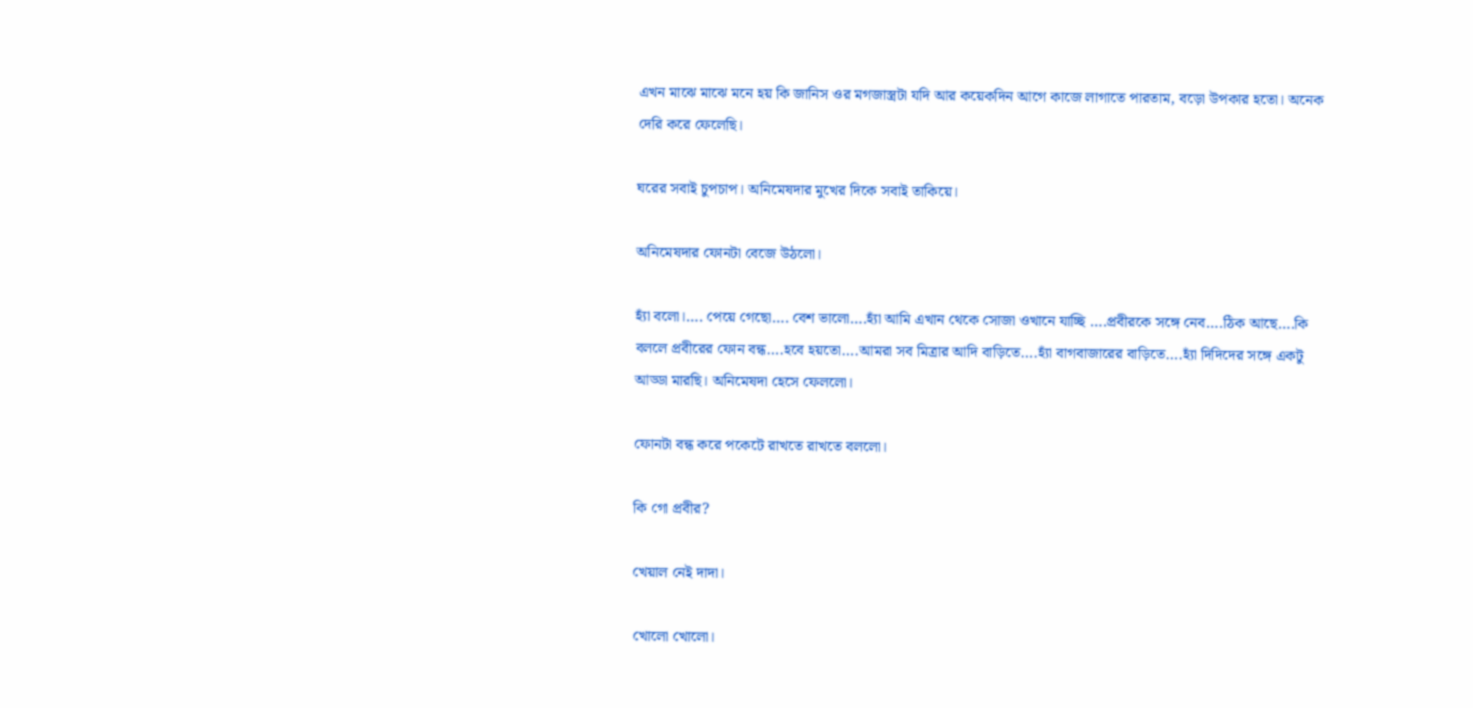এখন মাঝে মাঝে মনে হয় কি জানিস ওর মগজাস্ত্রটা যদি আর কয়েকদিন আগে কাজে লাগাতে পারতাম, বড়ো উপকার হতো। অনেক দেরি করে ফেলেছি।

ঘরের সবাই চুপচাপ। অনিমেষদার মুখের দিকে সবাই তাকিয়ে।

অনিমেষদার ফোনটা বেজে উঠলো।

হ্যাঁ বলো।…. পেয়ে গেছো…. বেশ ভালো….হ্যাঁ আমি এখান থেকে সোজা ওখানে যাচ্ছি ….প্রবীরকে সঙ্গে নেব….ঠিক আছে….কি বললে প্রবীরের ফোন বন্ধ….হবে হয়তো….আমরা সব মিত্রার আদি বাড়িতে….হ্যাঁ বাগবাজারের বাড়িতে….হ্যাঁ দিদিদের সঙ্গে একটু আড্ডা মারছি। অনিমেষদা হেসে ফেললো।

ফোনটা বন্ধ করে পকেটে রাখতে রাখতে বললো।

কি গো প্রবীর?

খেয়াল নেই দাদা।

খোলো খোলো।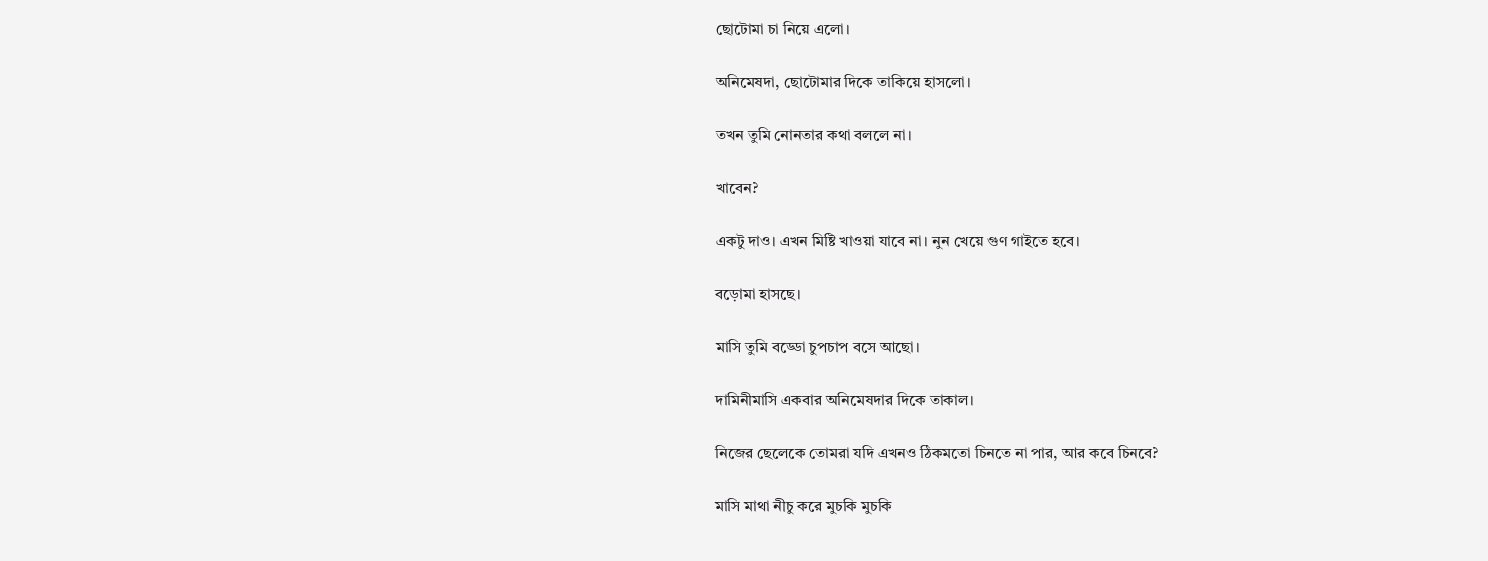ছোটোমা চা নিয়ে এলো।

অনিমেষদা, ছোটোমার দিকে তাকিয়ে হাসলো।

তখন তুমি নোনতার কথা বললে না।

খাবেন?

একটু দাও। এখন মিষ্টি খাওয়া যাবে না। নুন খেয়ে গুণ গাইতে হবে।

বড়োমা হাসছে।

মাসি তুমি বড্ডো চুপচাপ বসে আছো।

দামিনীমাসি একবার অনিমেষদার দিকে তাকাল।

নিজের ছেলেকে তোমরা যদি এখনও ঠিকমতো চিনতে না পার, আর কবে চিনবে?

মাসি মাথা নীচু করে মুচকি মুচকি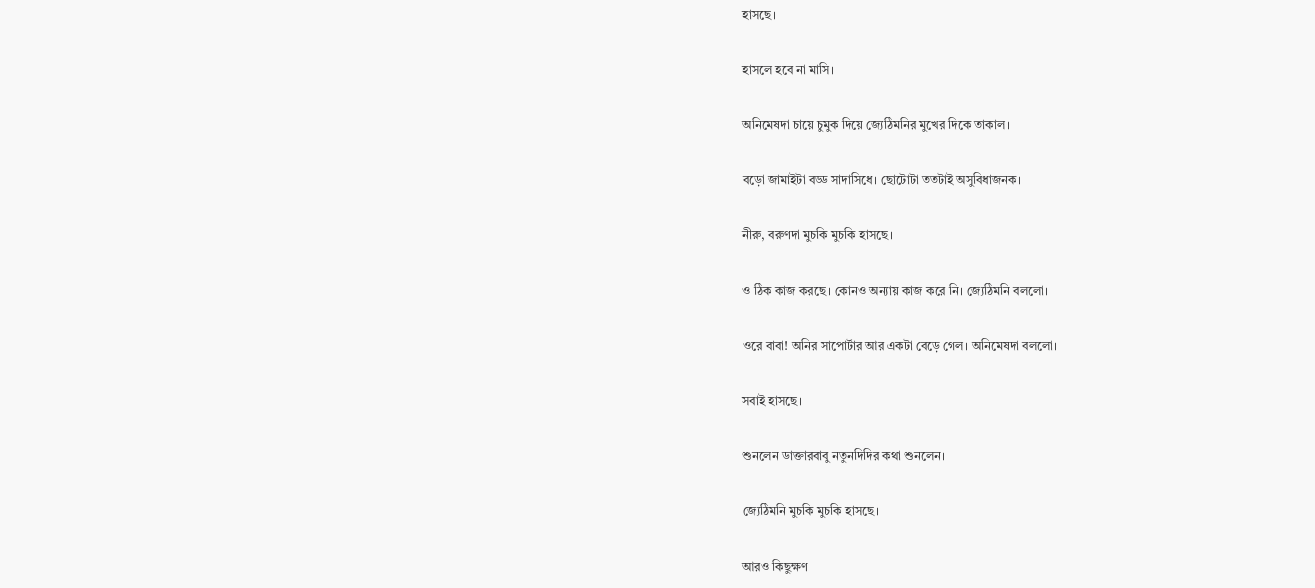হাসছে।

হাসলে হবে না মাসি।

অনিমেষদা চায়ে চুমুক দিয়ে জ্যেঠিমনির মুখের দিকে তাকাল।

বড়ো জামাইটা বড্ড সাদাসিধে। ছোটোটা ততটাই অসুবিধাজনক।

নীরু, বরুণদা মুচকি মুচকি হাসছে।

ও ঠিক কাজ করছে। কোনও অন্যায় কাজ করে নি। জ্যেঠিমনি বললো।

ওরে বাবা! অনির সাপোর্টার আর একটা বেড়ে গেল। অনিমেষদা বললো।

সবাই হাসছে।

শুনলেন ডাক্তারবাবু নতুনদিদির কথা শুনলেন।

জ্যেঠিমনি মুচকি মুচকি হাসছে।

আরও কিছুক্ষণ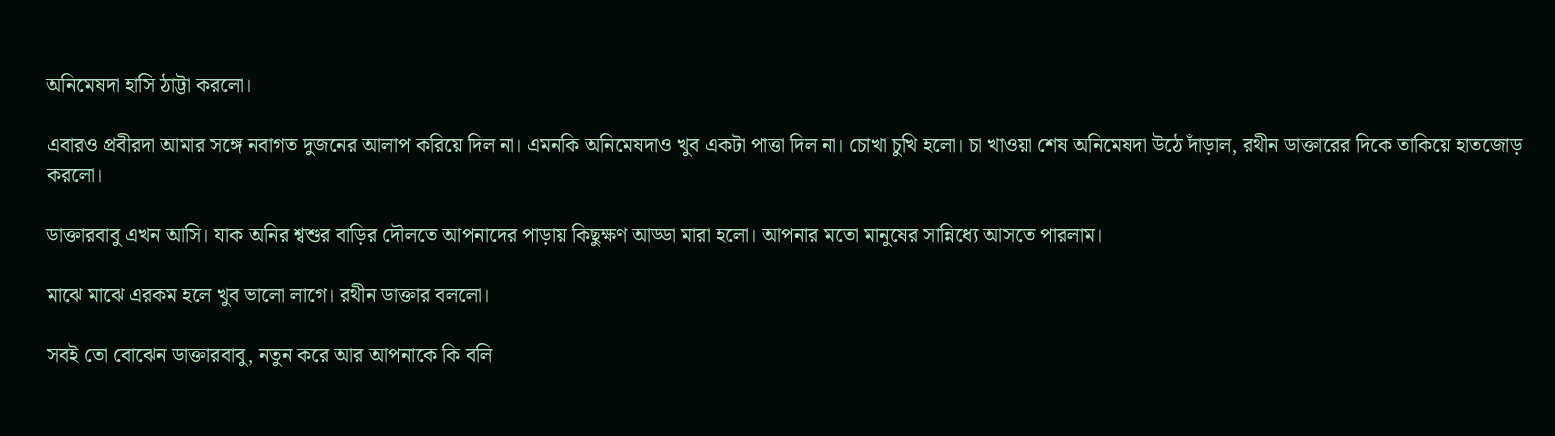অনিমেষদা হাসি ঠাট্টা করলো।

এবারও প্রবীরদা আমার সঙ্গে নবাগত দুজনের আলাপ করিয়ে দিল না। এমনকি অনিমেষদাও খুব একটা পাত্তা দিল না। চোখা চুখি হলো। চা খাওয়া শেষ অনিমেষদা উঠে দাঁড়াল, রথীন ডাক্তারের দিকে তাকিয়ে হাতজোড় করলো।

ডাক্তারবাবু এখন আসি। যাক অনির শ্বশুর বাড়ির দৌলতে আপনাদের পাড়ায় কিছুক্ষণ আড্ডা মারা হলো। আপনার মতো মানুষের সান্নিধ্যে আসতে পারলাম।

মাঝে মাঝে এরকম হলে খুব ভালো লাগে। রথীন ডাক্তার বললো।

সবই তো বোঝেন ডাক্তারবাবু, নতুন করে আর আপনাকে কি বলি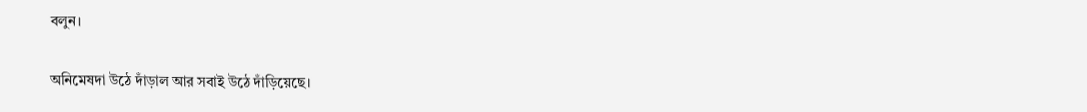বলুন।

অনিমেষদা উঠে দাঁড়াল আর সবাই উঠে দাঁড়িয়েছে।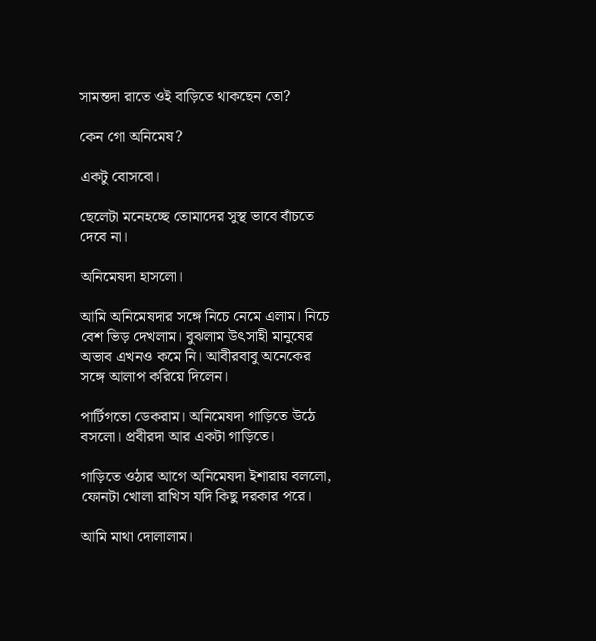সামন্তদা রাতে ওই বাড়িতে থাকছেন তো?

কেন গো অনিমেষ?

একটু বোসবো।

ছেলেটা মনেহচ্ছে তোমাদের সুস্থ ভাবে বাঁচতে দেবে না।

অনিমেষদা হাসলো।

আমি অনিমেষদার সঙ্গে নিচে নেমে এলাম। নিচে বেশ ভিড় দেখলাম। বুঝলাম উৎসাহী মানুষের অভাব এখনও কমে নি। আবীরবাবু অনেকের সঙ্গে আলাপ করিয়ে দিলেন।

পার্টিগতো ডেকরাম। অনিমেষদা গাড়িতে উঠে বসলো। প্রবীরদা আর একটা গাড়িতে।

গাড়িতে ওঠার আগে অনিমেষদা ইশারায় বললো, ফোনটা খোলা রাখিস যদি কিছু দরকার পরে।

আমি মাথা দোলালাম।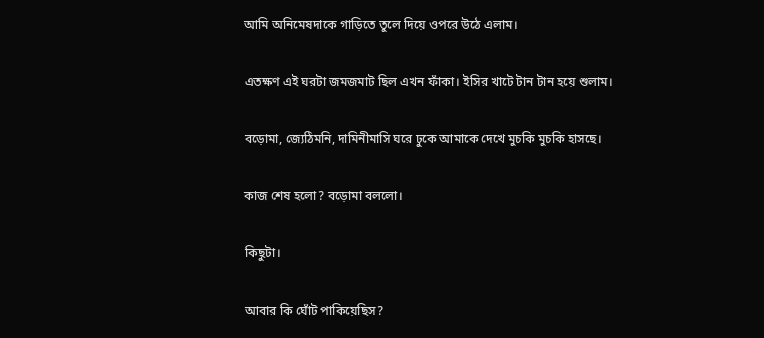আমি অনিমেষদাকে গাড়িতে তুলে দিয়ে ওপরে উঠে এলাম।

এতক্ষণ এই ঘরটা জমজমাট ছিল এখন ফাঁকা। ইসির খাটে টান টান হয়ে শুলাম।

বড়োমা, জ্যেঠিমনি, দামিনীমাসি ঘরে ঢুকে আমাকে দেখে মুচকি মুচকি হাসছে।

কাজ শেষ হলো? বড়োমা বললো।

কিছুটা।

আবার কি ঘোঁট পাকিয়েছিস?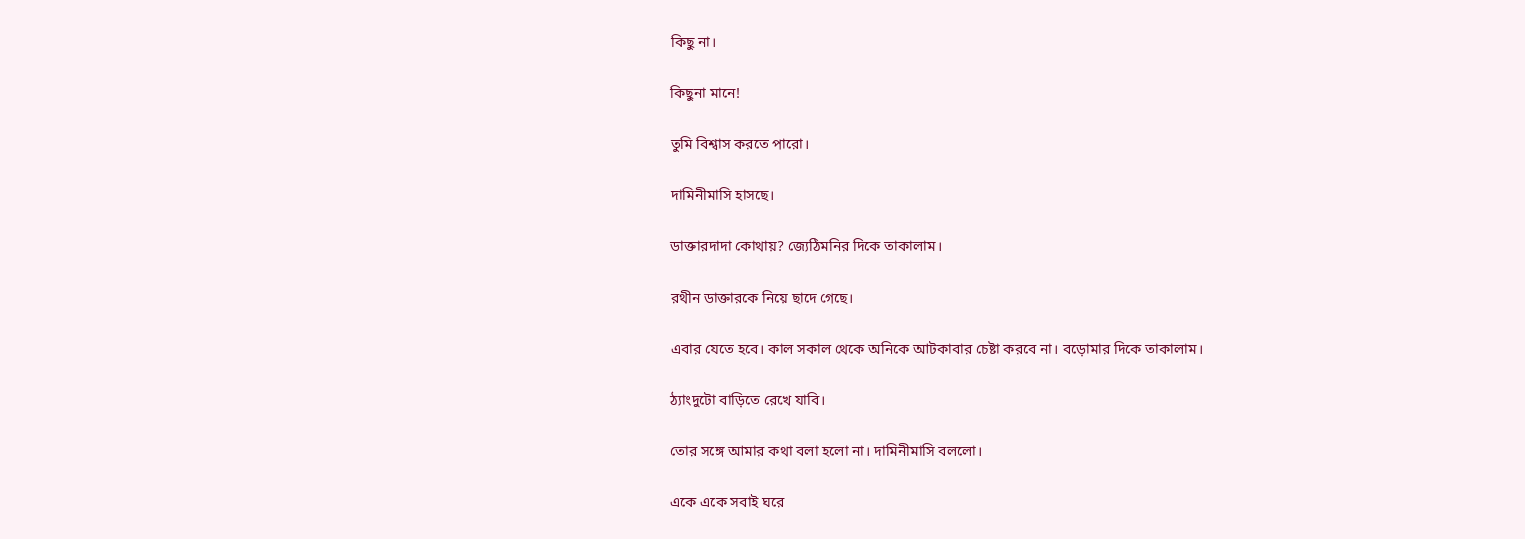কিছু না।

কিছুনা মানে!

তুমি বিশ্বাস করতে পারো।

দামিনীমাসি হাসছে।

ডাক্তারদাদা কোথায়? জ্যেঠিমনির দিকে তাকালাম।

রথীন ডাক্তারকে নিয়ে ছাদে গেছে।

এবার যেতে হবে। কাল সকাল থেকে অনিকে আটকাবার চেষ্টা করবে না। বড়োমার দিকে তাকালাম।

ঠ্যাংদুটো বাড়িতে রেখে যাবি।

তোর সঙ্গে আমার কথা বলা হলো না। দামিনীমাসি বললো।

একে একে সবাই ঘরে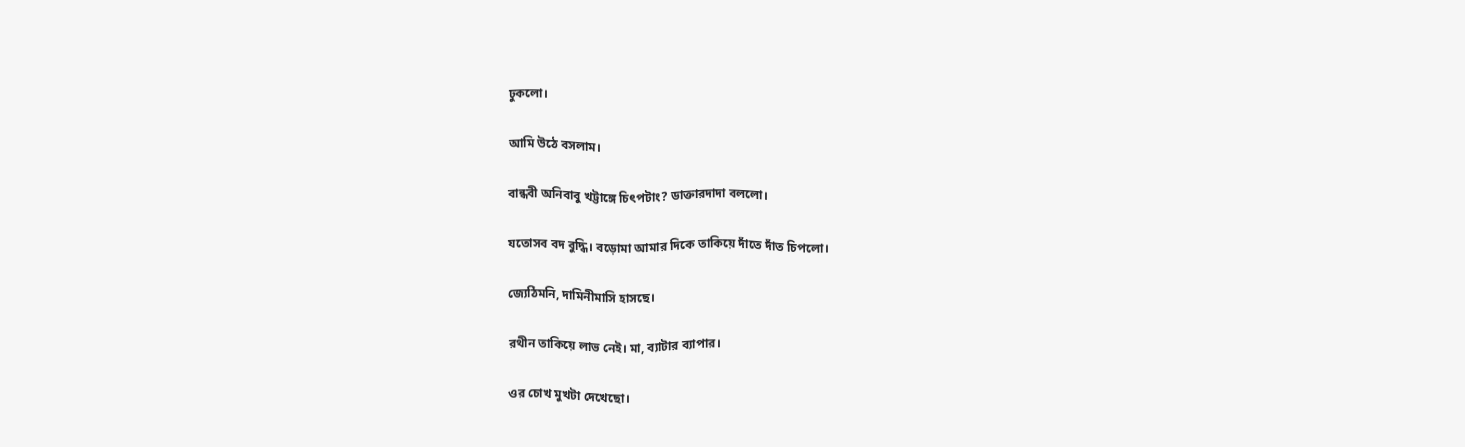ঢুকলো।

আমি উঠে বসলাম।

বান্ধবী অনিবাবু খট্টাঙ্গে চিৎপটাং? ডাক্তারদাদা বললো।

যতোসব বদ বুদ্ধি। বড়োমা আমার দিকে তাকিয়ে দাঁতে দাঁত চিপলো।

জ্যেঠিমনি, দামিনীমাসি হাসছে।

রথীন তাকিয়ে লাভ নেই। মা, ব্যাটার ব্যাপার।

ওর চোখ মুখটা দেখেছো।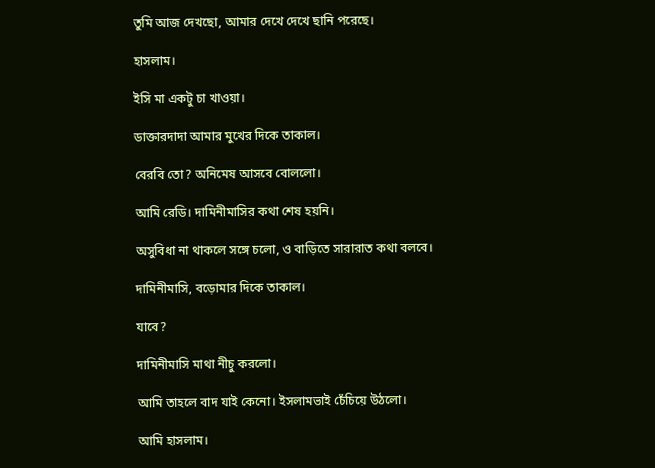তুমি আজ দেখছো, আমার দেখে দেখে ছানি পরেছে।

হাসলাম।

ইসি মা একটু চা খাওয়া।

ডাক্তারদাদা আমার মুখের দিকে তাকাল।

বেরবি তো? অনিমেষ আসবে বোললো।

আমি রেডি। দামিনীমাসির কথা শেষ হয়নি।

অসুবিধা না থাকলে সঙ্গে চলো, ও বাড়িতে সারারাত কথা বলবে।

দামিনীমাসি, বড়োমার দিকে তাকাল।

যাবে?

দামিনীমাসি মাথা নীচু করলো।

আমি তাহলে বাদ যাই কেনো। ইসলামভাই চেঁচিয়ে উঠলো।

আমি হাসলাম।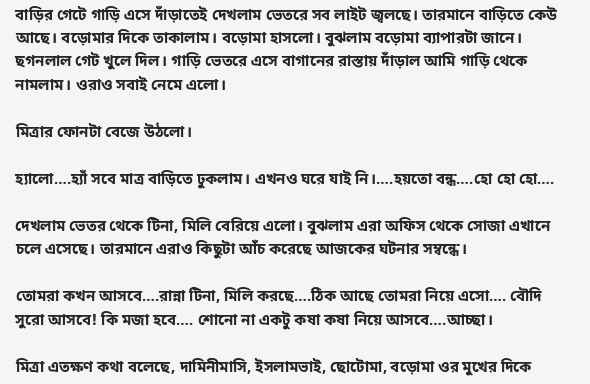বাড়ির গেটে গাড়ি এসে দাঁড়াতেই দেখলাম ভেতরে সব লাইট জ্বলছে। তারমানে বাড়িতে কেউ আছে। বড়োমার দিকে তাকালাম। বড়োমা হাসলো। বুঝলাম বড়োমা ব্যাপারটা জানে। ছগনলাল গেট খুলে দিল। গাড়ি ভেতরে এসে বাগানের রাস্তায় দাঁড়াল আমি গাড়ি থেকে নামলাম। ওরাও সবাই নেমে এলো।

মিত্রার ফোনটা বেজে উঠলো।

হ্যালো….হ্যাঁ সবে মাত্র বাড়িতে ঢুকলাম। এখনও ঘরে যাই নি।….হয়তো বন্ধ….হো হো হো….

দেখলাম ভেতর থেকে টিনা, মিলি বেরিয়ে এলো। বুঝলাম এরা অফিস থেকে সোজা এখানে চলে এসেছে। তারমানে এরাও কিছুটা আঁচ করেছে আজকের ঘটনার সম্বন্ধে।

তোমরা কখন আসবে….রান্না টিনা, মিলি করছে….ঠিক আছে তোমরা নিয়ে এসো…. বৌদি সুরো আসবে! কি মজা হবে…. শোনো না একটু কষা কষা নিয়ে আসবে….আচ্ছা।

মিত্রা এতক্ষণ কথা বলেছে, দামিনীমাসি, ইসলামভাই, ছোটোমা, বড়োমা ওর মুখের দিকে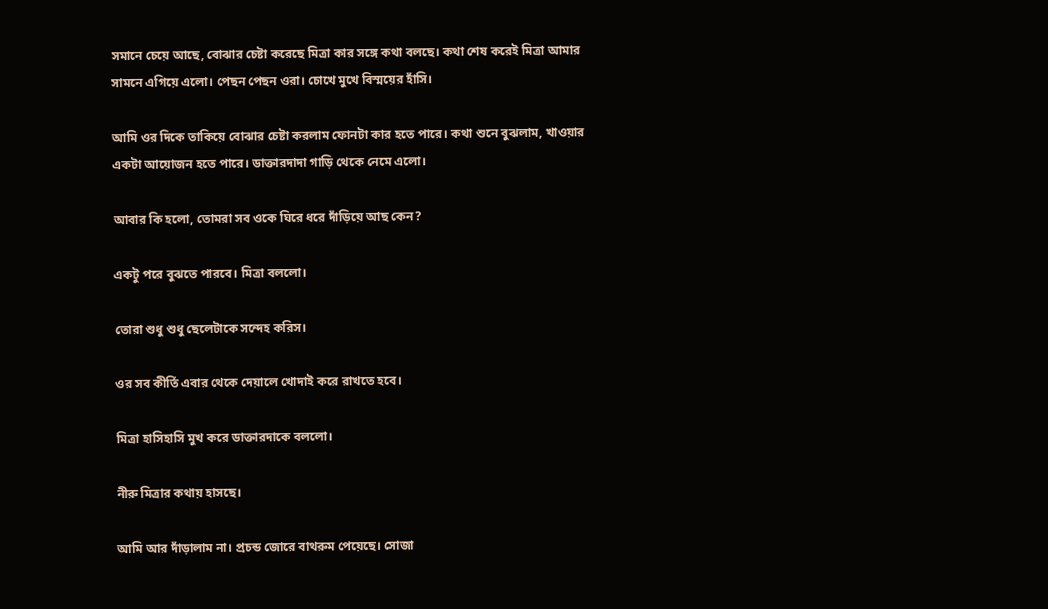সমানে চেয়ে আছে, বোঝার চেষ্টা করেছে মিত্রা কার সঙ্গে কথা বলছে। কথা শেষ করেই মিত্রা আমার সামনে এগিয়ে এলো। পেছন পেছন ওরা। চোখে মুখে বিস্ময়ের হাঁসি।

আমি ওর দিকে তাকিয়ে বোঝার চেষ্টা করলাম ফোনটা কার হতে পারে। কথা শুনে বুঝলাম, খাওয়ার একটা আয়োজন হতে পারে। ডাক্তারদাদা গাড়ি থেকে নেমে এলো।

আবার কি হলো, তোমরা সব ওকে ঘিরে ধরে দাঁড়িয়ে আছ কেন?

একটু পরে বুঝতে পারবে। মিত্রা বললো।

তোরা শুধু শুধু ছেলেটাকে সন্দেহ করিস।

ওর সব কীর্তি এবার থেকে দেয়ালে খোদাই করে রাখতে হবে।

মিত্রা হাসিহাসি মুখ করে ডাক্তারদাকে বললো।

নীরু মিত্রার কথায় হাসছে।

আমি আর দাঁড়ালাম না। প্রচন্ড জোরে বাথরুম পেয়েছে। সোজা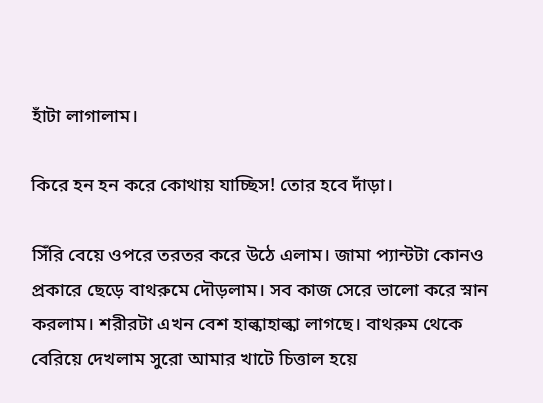হাঁটা লাগালাম।

কিরে হন হন করে কোথায় যাচ্ছিস! তোর হবে দাঁড়া।

সিঁরি বেয়ে ওপরে তরতর করে উঠে এলাম। জামা প্যান্টটা কোনও প্রকারে ছেড়ে বাথরুমে দৌড়লাম। সব কাজ সেরে ভালো করে স্নান করলাম। শরীরটা এখন বেশ হাল্কাহাল্কা লাগছে। বাথরুম থেকে বেরিয়ে দেখলাম সুরো আমার খাটে চিত্তাল হয়ে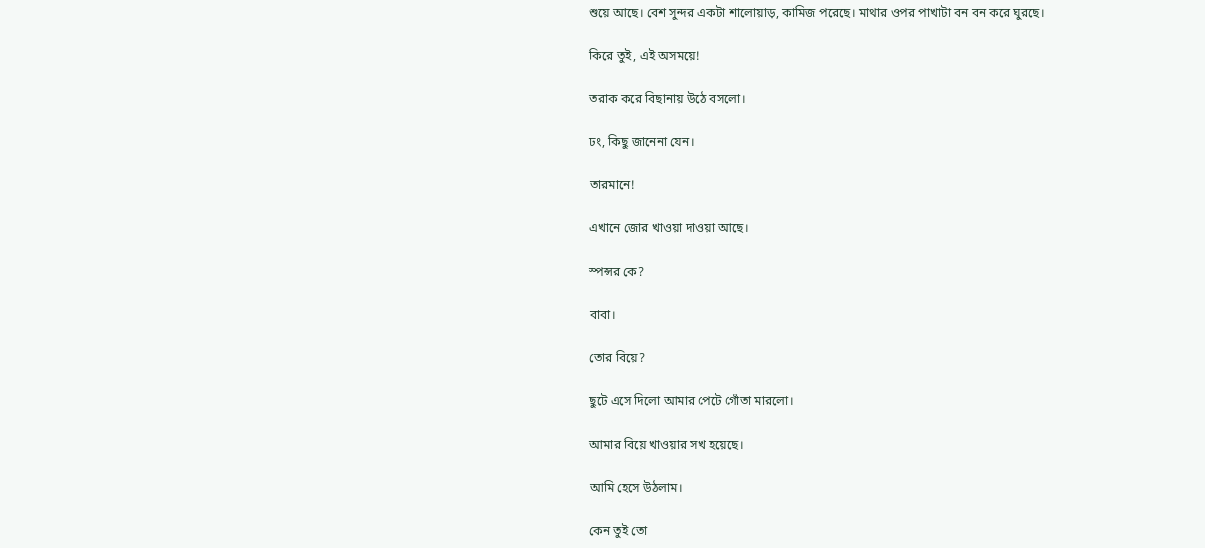শুয়ে আছে। বেশ সুন্দর একটা শালোয়াড়, কামিজ পরেছে। মাথার ওপর পাখাটা বন বন করে ঘুরছে।

কিরে তুই, এই অসময়ে!

তরাক করে বিছানায় উঠে বসলো।

ঢং, কিছু জানেনা যেন।

তারমানে!

এখানে জোর খাওয়া দাওয়া আছে।

স্পন্সর কে?

বাবা।

তোর বিয়ে?

ছুটে এসে দিলো আমার পেটে গোঁতা মারলো।

আমার বিয়ে খাওয়ার সখ হয়েছে।

আমি হেসে উঠলাম।

কেন তুই তো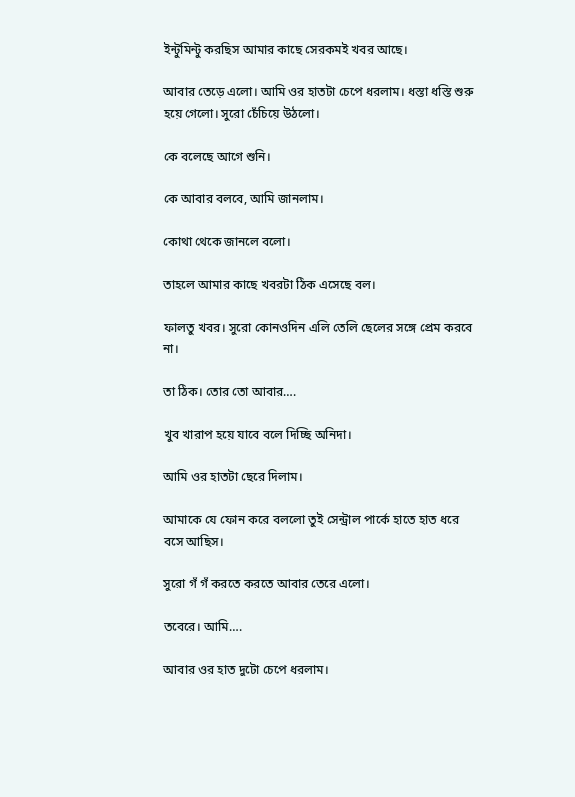ইন্টুমিন্টু করছিস আমার কাছে সেরকমই খবর আছে।

আবার তেড়ে এলো। আমি ওর হাতটা চেপে ধরলাম। ধস্তা ধস্তি শুরু হয়ে গেলো। সুরো চেঁচিয়ে উঠলো।

কে বলেছে আগে শুনি।

কে আবার বলবে, আমি জানলাম।

কোথা থেকে জানলে বলো।

তাহলে আমার কাছে খবরটা ঠিক এসেছে বল।

ফালতু খবর। সুরো কোনওদিন এলি তেলি ছেলের সঙ্গে প্রেম করবে না।

তা ঠিক। তোর তো আবার….

খুব খারাপ হয়ে যাবে বলে দিচ্ছি অনিদা।

আমি ওর হাতটা ছেরে দিলাম।

আমাকে যে ফোন করে বললো তুই সেন্ট্রাল পার্কে হাতে হাত ধরে বসে আছিস।

সুরো গঁ গঁ করতে করতে আবার তেরে এলো।

তবেরে। আমি….

আবার ওর হাত দুটো চেপে ধরলাম।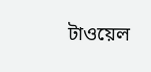টাওয়েল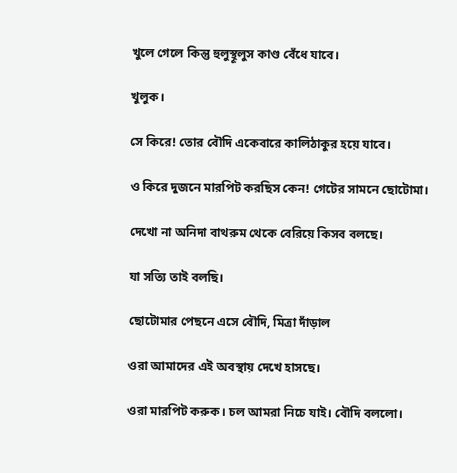খুলে গেলে কিন্তু হুলুস্থূলুস কাণ্ড বেঁধে যাবে।

খুলুক।

সে কিরে! তোর বৌদি একেবারে কালিঠাকুর হয়ে যাবে।

ও কিরে দুজনে মারপিট করছিস কেন! গেটের সামনে ছোটোমা।

দেখো না অনিদা বাথরুম থেকে বেরিয়ে কিসব বলছে।

যা সত্যি তাই বলছি।

ছোটোমার পেছনে এসে বৌদি, মিত্রা দাঁড়াল

ওরা আমাদের এই অবস্থায় দেখে হাসছে।

ওরা মারপিট করুক। চল আমরা নিচে যাই। বৌদি বললো।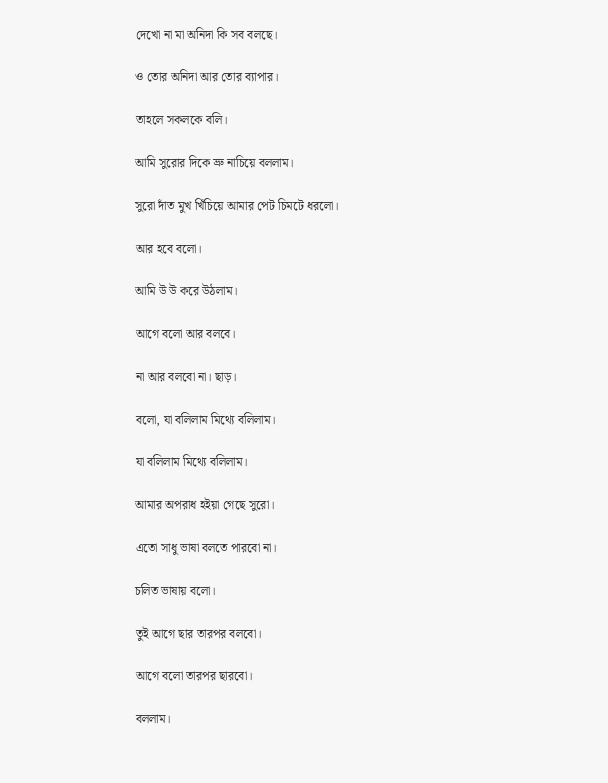দেখো না মা অনিদা কি সব বলছে।

ও তোর অনিদা আর তোর ব্যাপার।

তাহলে সকলকে বলি।

আমি সুরোর দিকে ভ্রু নাচিয়ে বললাম।

সুরো দাঁত মুখ খিঁচিয়ে আমার পেট চিমটে ধরলো।

আর হবে বলো।

আমি উ উ করে উঠলাম।

আগে বলো আর বলবে।

না আর বলবো না। ছাড়।

বলো, যা বলিলাম মিথ্যে বলিলাম।

যা বলিলাম মিথ্যে বলিলাম।

আমার অপরাধ হইয়া গেছে সুরো।

এতো সাধু ভাষা বলতে পারবো না।

চলিত ভাষায় বলো।

তুই আগে ছার তারপর বলবো।

আগে বলো তারপর ছারবো।

বললাম।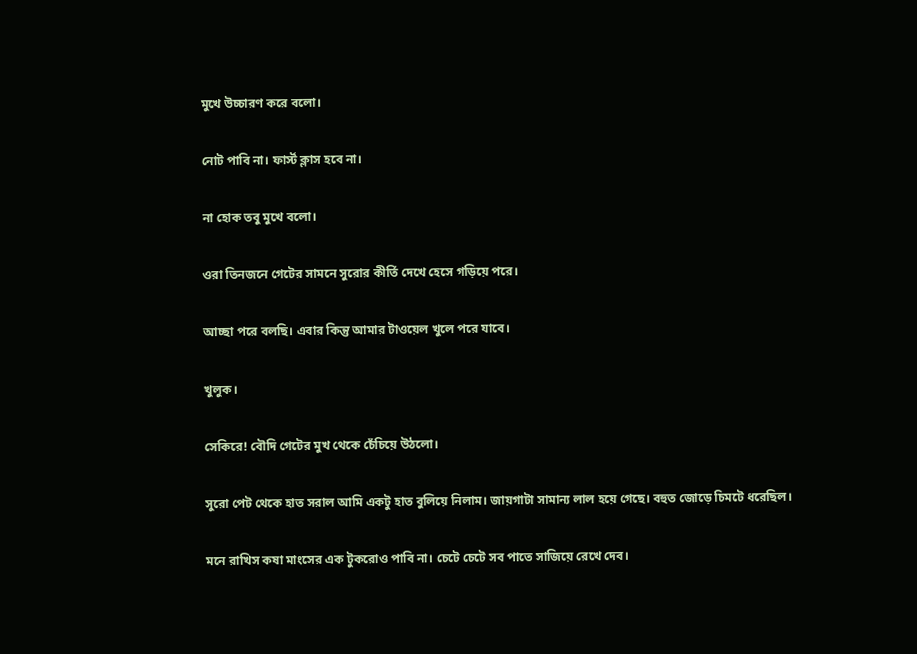মুখে উচ্চারণ করে বলো।

নোট পাবি না। ফার্স্ট ক্লাস হবে না।

না হোক তবু মুখে বলো।

ওরা তিনজনে গেটের সামনে সুরোর কীর্তি দেখে হেসে গড়িয়ে পরে।

আচ্ছা পরে বলছি। এবার কিন্তু আমার টাওয়েল খুলে পরে যাবে।

খুলুক।

সেকিরে! বৌদি গেটের মুখ থেকে চেঁচিয়ে উঠলো।

সুরো পেট থেকে হাত সরাল আমি একটু হাত বুলিয়ে নিলাম। জায়গাটা সামান্য লাল হয়ে গেছে। বহুত জোড়ে চিমটে ধরেছিল।

মনে রাখিস কষা মাংসের এক টুকরোও পাবি না। চেটে চেটে সব পাতে সাজিয়ে রেখে দেব।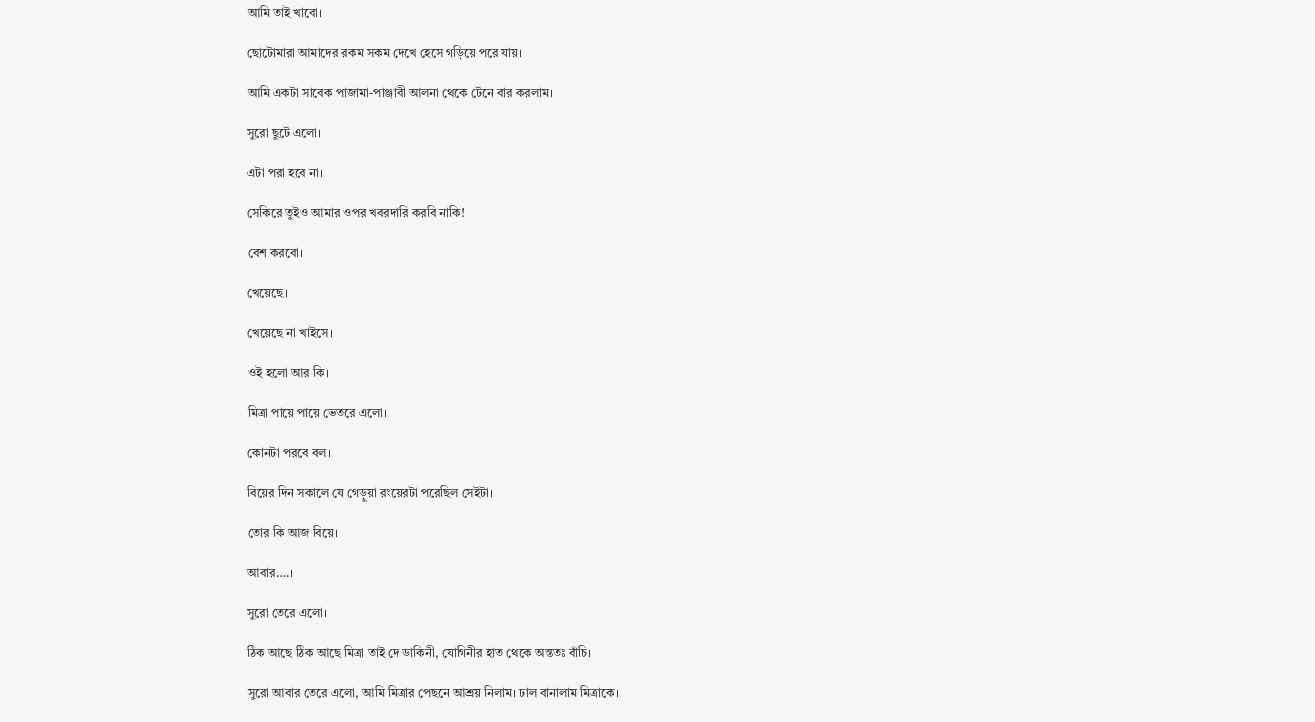আমি তাই খাবো।

ছোটোমারা আমাদের রকম সকম দেখে হেসে গড়িয়ে পরে যায়।

আমি একটা সাবেক পাজামা-পাঞ্জাবী আলনা থেকে টেনে বার করলাম।

সুরো ছুটে এলো।

এটা পরা হবে না।

সেকিরে তুইও আমার ওপর খবরদারি করবি নাকি!

বেশ করবো।

খেয়েছে।

খেয়েছে না খাইসে।

ওই হলো আর কি।

মিত্রা পায়ে পায়ে ভেতরে এলো।

কোনটা পরবে বল।

বিয়ের দিন সকালে যে গেড়ুয়া রংয়েরটা পরেছিল সেইটা।

তোর কি আজ বিয়ে।

আবার….।

সুরো তেরে এলো।

ঠিক আছে ঠিক আছে মিত্রা তাই দে ডাকিনী, যোগিনীর হাত থেকে অন্ততঃ বাঁচি।

সুরো আবার তেরে এলো, আমি মিত্রার পেছনে আশ্রয় নিলাম। ঢাল বানালাম মিত্রাকে।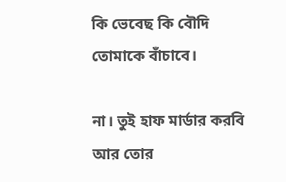কি ভেবেছ কি বৌদি তোমাকে বাঁচাবে।

না। তুই হাফ মার্ডার করবি আর তোর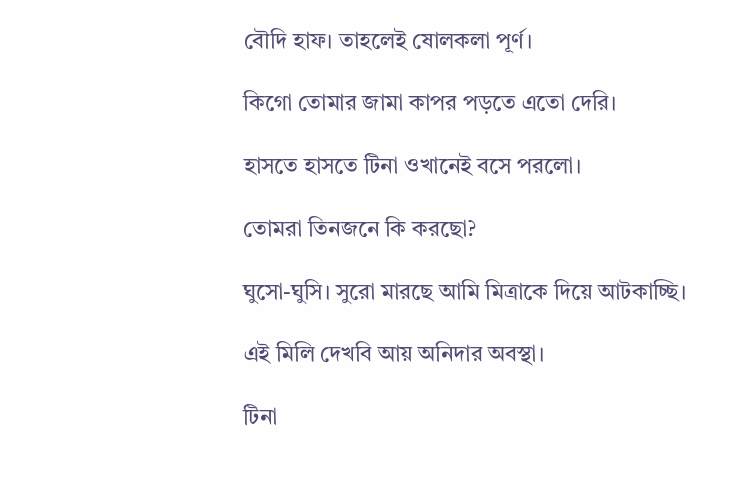বৌদি হাফ। তাহলেই ষোলকলা পূর্ণ।

কিগো তোমার জামা কাপর পড়তে এতো দেরি।

হাসতে হাসতে টিনা ওখানেই বসে পরলো।

তোমরা তিনজনে কি করছো?

ঘুসো-ঘুসি। সুরো মারছে আমি মিত্রাকে দিয়ে আটকাচ্ছি।

এই মিলি দেখবি আয় অনিদার অবস্থা।

টিনা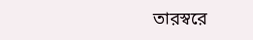তারস্বরে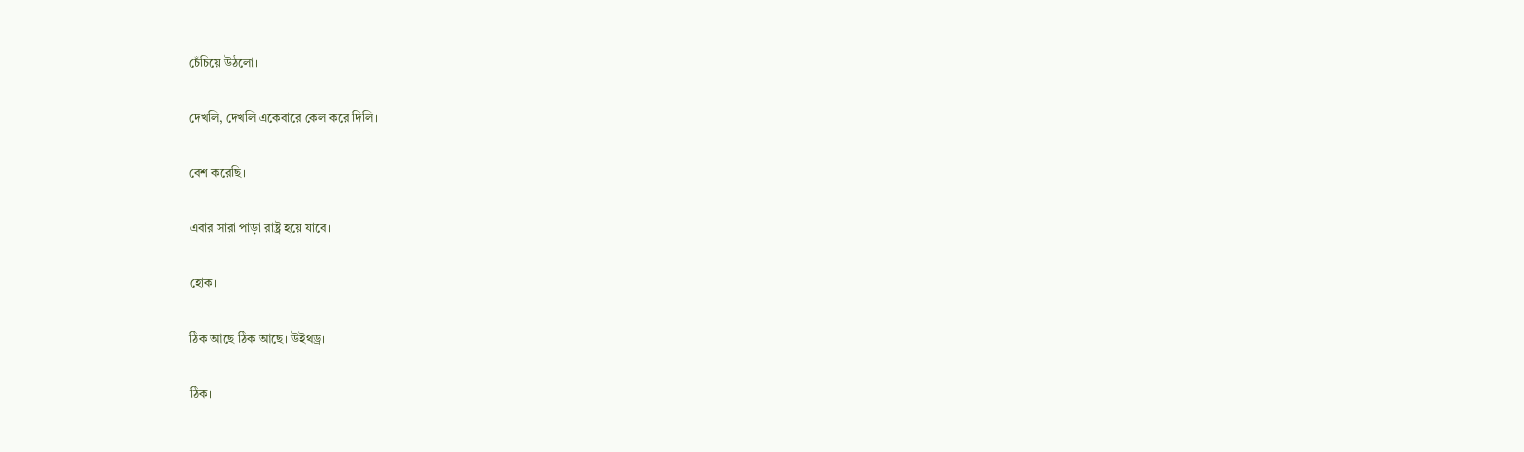চেঁচিয়ে উঠলো।

দেখলি, দেখলি একেবারে কেল করে দিলি।

বেশ করেছি।

এবার সারা পাড়া রাষ্ট্র হয়ে যাবে।

হোক।

ঠিক আছে ঠিক আছে। উইথড্র।

ঠিক।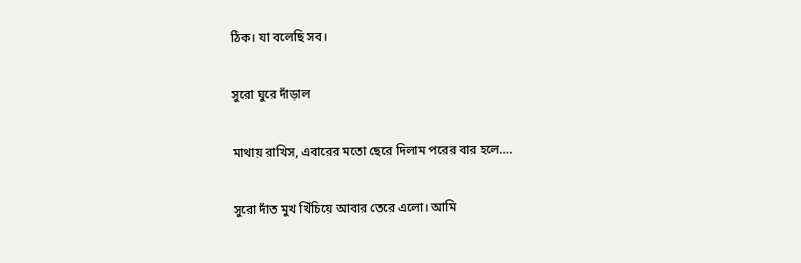ঠিক। যা বলেছি সব।

সুরো ঘুরে দাঁড়াল

মাথায় রাখিস, এবারের মতো ছেরে দিলাম পরের বার হলে….

সুরো দাঁত মুখ খিঁচিয়ে আবার তেরে এলো। আমি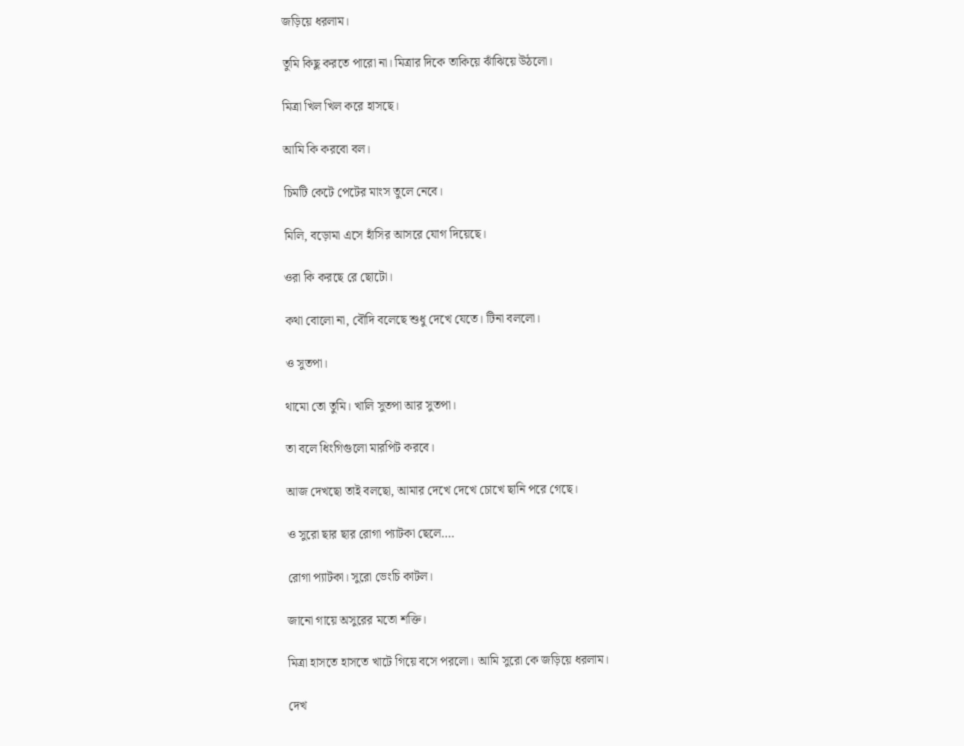জড়িয়ে ধরলাম।

তুমি কিছু করতে পারো না। মিত্রার দিকে তাকিয়ে ঝাঁঝিয়ে উঠলো।

মিত্রা খিল খিল করে হাসছে।

আমি কি করবো বল।

চিমটি কেটে পেটের মাংস তুলে নেবে।

মিলি, বড়োমা এসে হাঁসির আসরে যোগ দিয়েছে।

ওরা কি করছে রে ছোটো।

কথা বোলো না, বৌদি বলেছে শুধু দেখে যেতে। টিনা বললো।

ও সুতপা।

থামো তো তুমি। খালি সুতপা আর সুতপা।

তা বলে ধিংগিগুলো মারপিট করবে।

আজ দেখছো তাই বলছো, আমার দেখে দেখে চোখে ছানি পরে গেছে।

ও সুরো ছার ছার রোগা প্যাটকা ছেলে….

রোগা প্যাটকা। সুরো ভেংচি কাটল।

জানো গায়ে অসুরের মতো শক্তি।

মিত্রা হাসতে হাসতে খাটে গিয়ে বসে পরলো। আমি সুরো কে জড়িয়ে ধরলাম।

দেখ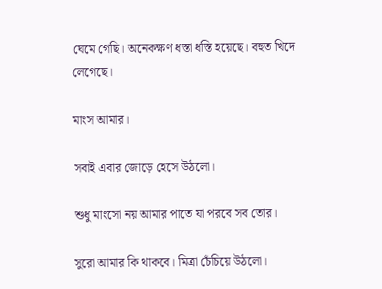ঘেমে গেছি। অনেকক্ষণ ধস্তা ধস্তি হয়েছে। বহুত খিদে লেগেছে।

মাংস আমার।

সবাই এবার জোড়ে হেসে উঠলো।

শুধু মাংসো নয় আমার পাতে যা পরবে সব তোর।

সুরো আমার কি থাকবে। মিত্রা চেঁচিয়ে উঠলো।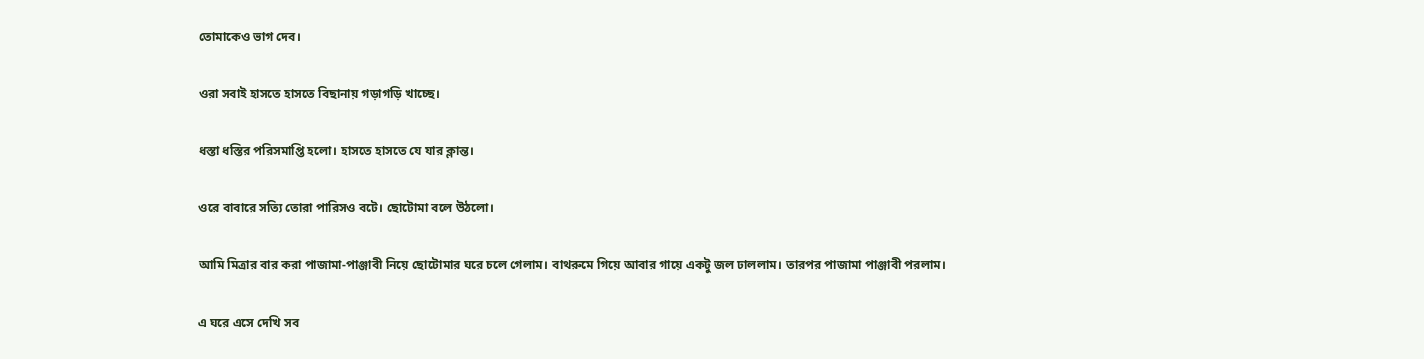তোমাকেও ভাগ দেব।

ওরা সবাই হাসতে হাসতে বিছানায় গড়াগড়ি খাচ্ছে।

ধস্তা ধস্তির পরিসমাপ্তি হলো। হাসতে হাসতে যে যার ক্লান্ত।

ওরে বাবারে সত্যি তোরা পারিসও বটে। ছোটোমা বলে উঠলো।

আমি মিত্রার বার করা পাজামা-পাঞ্জাবী নিয়ে ছোটোমার ঘরে চলে গেলাম। বাথরুমে গিয়ে আবার গায়ে একটু জল ঢাললাম। তারপর পাজামা পাঞ্জাবী পরলাম।

এ ঘরে এসে দেখি সব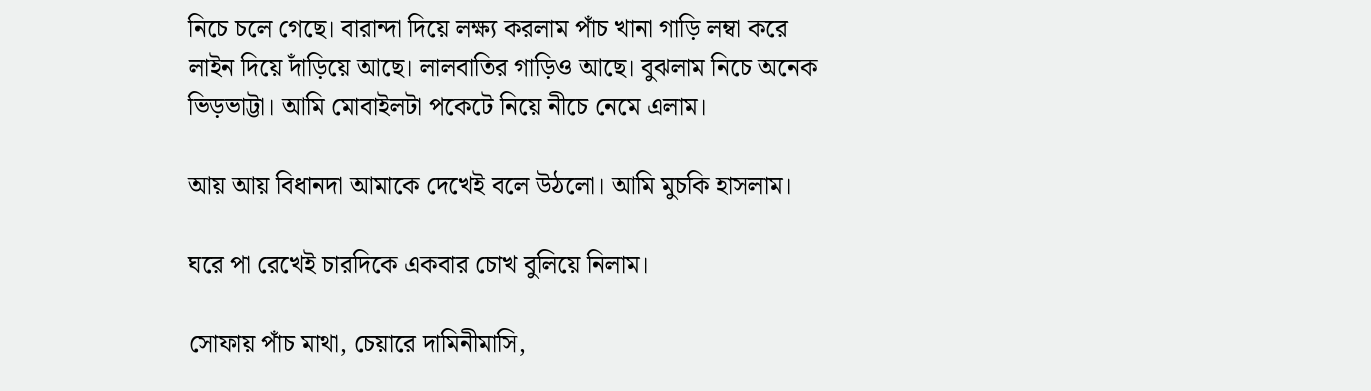নিচে চলে গেছে। বারান্দা দিয়ে লক্ষ্য করলাম পাঁচ খানা গাড়ি লম্বা করে লাইন দিয়ে দাঁড়িয়ে আছে। লালবাতির গাড়িও আছে। বুঝলাম নিচে অনেক ভিড়ভাট্টা। আমি মোবাইলটা পকেটে নিয়ে নীচে নেমে এলাম।

আয় আয় বিধানদা আমাকে দেখেই বলে উঠলো। আমি মুচকি হাসলাম।

ঘরে পা রেখেই চারদিকে একবার চোখ বুলিয়ে নিলাম।

সোফায় পাঁচ মাথা, চেয়ারে দামিনীমাসি,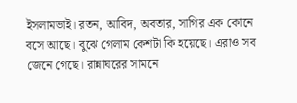ইসলামভাই। রতন, আবিদ, অবতার, সাগির এক কোনে বসে আছে। বুঝে গেলাম কেশটা কি হয়েছে। এরাও সব জেনে গেছে। রান্নাঘরের সামনে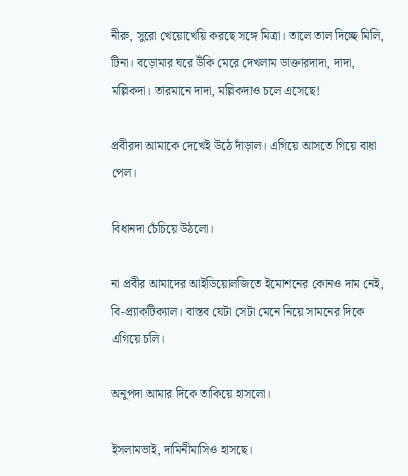নীরু, সুরো খেয়োখেয়ি করছে সঙ্গে মিত্রা। তালে তাল দিচ্ছে মিলি, টিনা। বড়োমার ঘরে উঁকি মেরে দেখলাম ডাক্তারদাদা, দাদা, মল্লিকদা। তারমানে দাদা, মল্লিকদাও চলে এসেছে!

প্রবীরদা আমাকে দেখেই উঠে দাঁড়াল। এগিয়ে আসতে গিয়ে বাধা পেল।

বিধানদা চেঁচিয়ে উঠলো।

না প্রবীর আমাদের আইডিয়োলজিতে ইমোশনের কোনও দাম নেই, বি-প্র্যাকটিক্যাল। বাস্তব যেটা সেটা মেনে নিয়ে সামনের দিকে এগিয়ে চলি।

অনুপদা আমার দিকে তাকিয়ে হাসলো।

ইসলামভাই, দামিনীমাসিও হাসছে।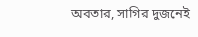অবতার, সাগির দুজনেই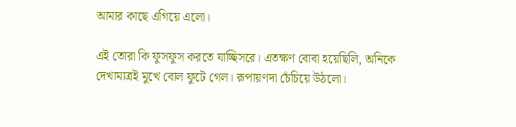আমার কাছে এগিয়ে এলো।

এই তোরা কি ফুসফুস করতে যাচ্ছিসরে। এতক্ষণ বোবা হয়েছিলি, অনিকে দেখামাত্রই মুখে বোল ফুটে গেল। রূপায়ণদা চেঁচিয়ে উঠলো।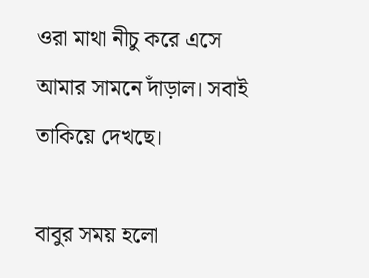ওরা মাথা নীচু করে এসে আমার সামনে দাঁড়াল। সবাই তাকিয়ে দেখছে।

বাবুর সময় হলো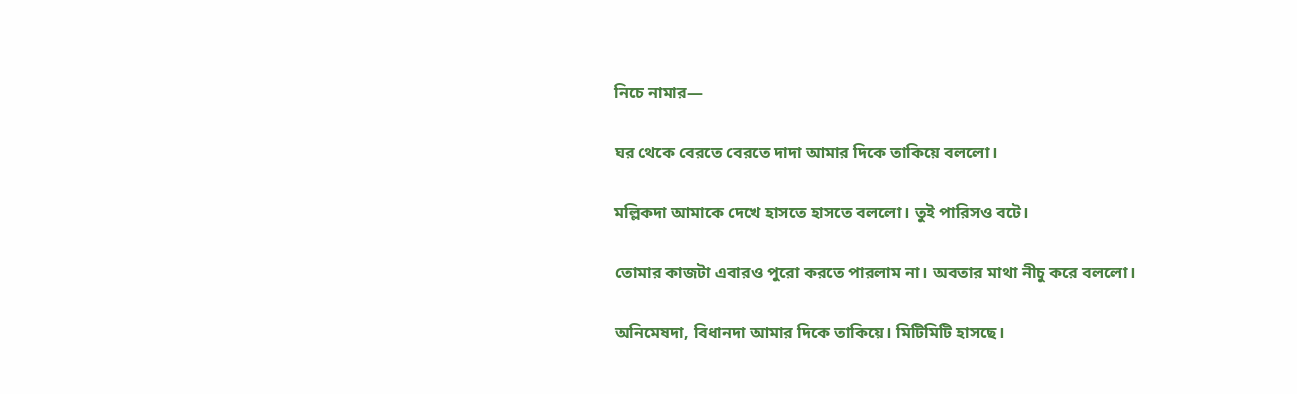নিচে নামার—

ঘর থেকে বেরতে বেরতে দাদা আমার দিকে তাকিয়ে বললো।

মল্লিকদা আমাকে দেখে হাসতে হাসতে বললো। তুই পারিসও বটে।

তোমার কাজটা এবারও পুরো করতে পারলাম না। অবতার মাথা নীচু করে বললো।

অনিমেষদা, বিধানদা আমার দিকে তাকিয়ে। মিটিমিটি হাসছে।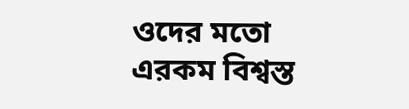ওদের মতো এরকম বিশ্বস্ত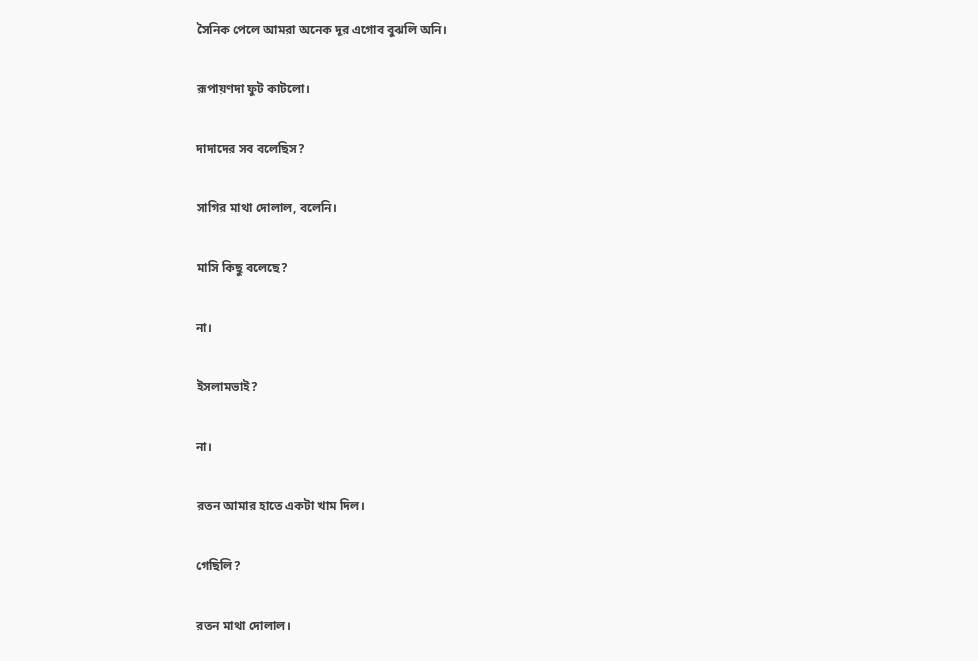সৈনিক পেলে আমরা অনেক দূর এগোব বুঝলি অনি।

রূপায়ণদা ফুট কাটলো।

দাদাদের সব বলেছিস?

সাগির মাথা দোলাল, বলেনি।

মাসি কিছু বলেছে?

না।

ইসলামভাই?

না।

রতন আমার হাতে একটা খাম দিল।

গেছিলি?

রতন মাথা দোলাল।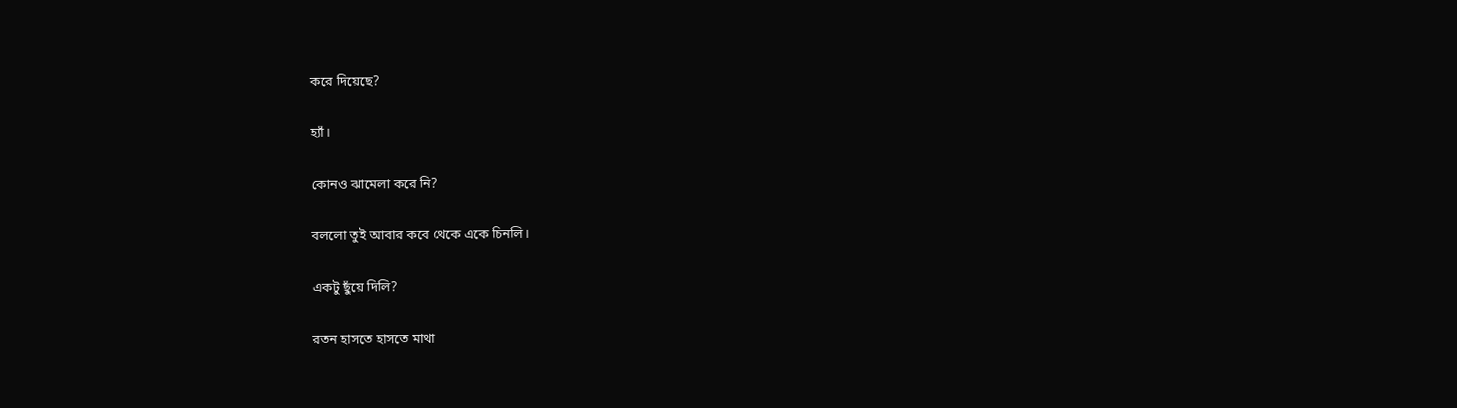করে দিয়েছে?

হ্যাঁ।

কোনও ঝামেলা করে নি?

বললো তুই আবার কবে থেকে একে চিনলি।

একটু ছুঁয়ে দিলি?

রতন হাসতে হাসতে মাথা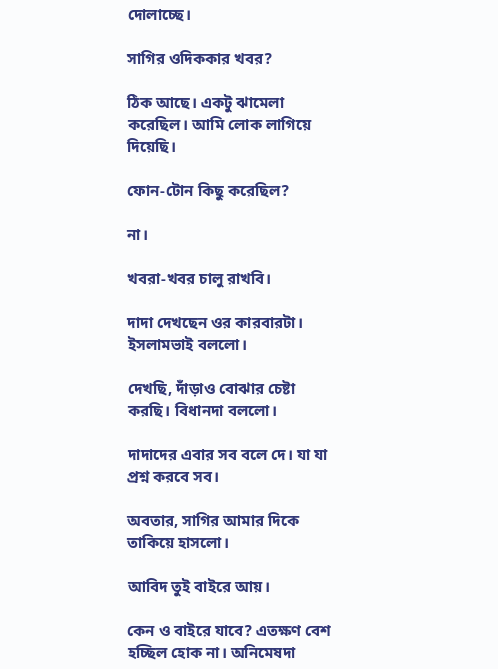দোলাচ্ছে।

সাগির ওদিককার খবর?

ঠিক আছে। একটু ঝামেলা করেছিল। আমি লোক লাগিয়ে দিয়েছি।

ফোন-টোন কিছু করেছিল?

না।

খবরা-খবর চালু রাখবি।

দাদা দেখছেন ওর কারবারটা। ইসলামভাই বললো।

দেখছি, দাঁড়াও বোঝার চেষ্টা করছি। বিধানদা বললো।

দাদাদের এবার সব বলে দে। যা যা প্রশ্ন করবে সব।

অবতার, সাগির আমার দিকে তাকিয়ে হাসলো।

আবিদ তুই বাইরে আয়।

কেন ও বাইরে যাবে? এতক্ষণ বেশ হচ্ছিল হোক না। অনিমেষদা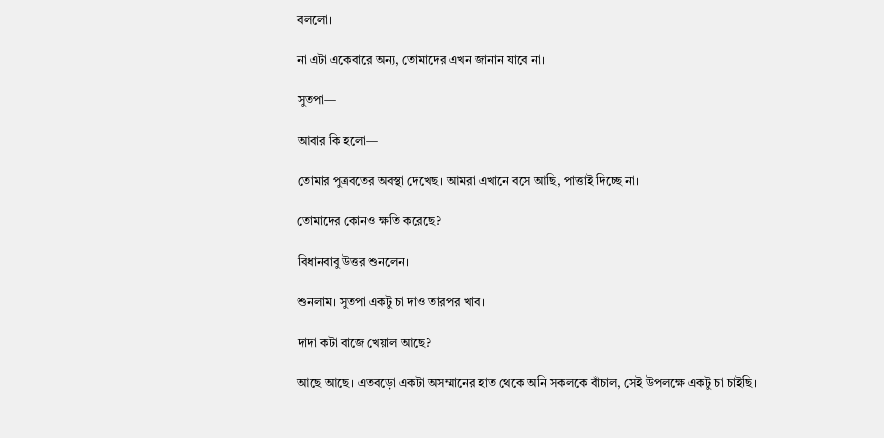বললো।

না এটা একেবারে অন্য, তোমাদের এখন জানান যাবে না।

সুতপা—

আবার কি হলো—

তোমার পুত্রবতের অবস্থা দেখেছ। আমরা এখানে বসে আছি, পাত্তাই দিচ্ছে না।

তোমাদের কোনও ক্ষতি করেছে?

বিধানবাবু উত্তর শুনলেন।

শুনলাম। সুতপা একটু চা দাও তারপর খাব।

দাদা কটা বাজে খেয়াল আছে?

আছে আছে। এতবড়ো একটা অসম্মানের হাত থেকে অনি সকলকে বাঁচাল, সেই উপলক্ষে একটু চা চাইছি।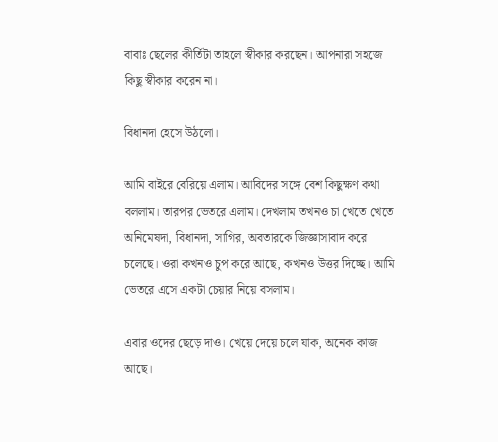বাবাঃ ছেলের কীর্তিটা তাহলে স্বীকার করছেন। আপনারা সহজে কিছু স্বীকার করেন না।

বিধানদা হেসে উঠলো।

আমি বাইরে বেরিয়ে এলাম। আবিদের সঙ্গে বেশ কিছুক্ষণ কথা বললাম। তারপর ভেতরে এলাম। দেখলাম তখনও চা খেতে খেতে অনিমেষদা, বিধানদা, সাগির, অবতারকে জিজ্ঞাসাবাদ করে চলেছে। ওরা কখনও চুপ করে আছে, কখনও উত্তর দিচ্ছে। আমি ভেতরে এসে একটা চেয়ার নিয়ে বসলাম।

এবার ওদের ছেড়ে দাও। খেয়ে দেয়ে চলে যাক, অনেক কাজ আছে।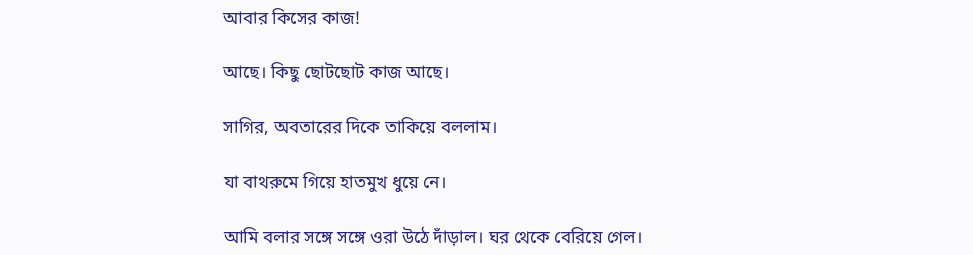আবার কিসের কাজ!

আছে। কিছু ছোটছোট কাজ আছে।

সাগির, অবতারের দিকে তাকিয়ে বললাম।

যা বাথরুমে গিয়ে হাতমুখ ধুয়ে নে।

আমি বলার সঙ্গে সঙ্গে ওরা উঠে দাঁড়াল। ঘর থেকে বেরিয়ে গেল।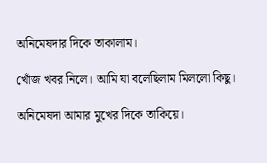অনিমেষদার দিকে তাকালাম।

খোঁজ খবর নিলে। আমি যা বলেছিলাম মিললো কিছু।

অনিমেষদা আমার মুখের দিকে তাকিয়ে।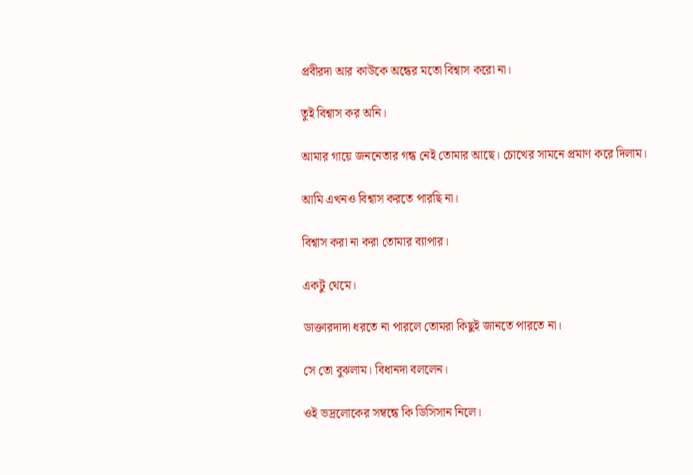প্রবীরদা আর কাউকে অন্ধের মতো বিশ্বাস করো না।

তুই বিশ্বাস কর অনি।

আমার গায়ে জননেতার গন্ধ নেই তোমার আছে। চোখের সামনে প্রমাণ করে দিলাম।

আমি এখনও বিশ্বাস করতে পারছি না।

বিশ্বাস করা না করা তোমার ব্যাপার।

একটু থেমে।

ডাক্তারদাদা ধরতে না পারলে তোমরা কিছুই জানতে পারতে না।

সে তো বুঝলাম। বিধানদা বললেন।

ওই ভদ্রলোকের সম্বন্ধে কি ডিসিসান নিলে।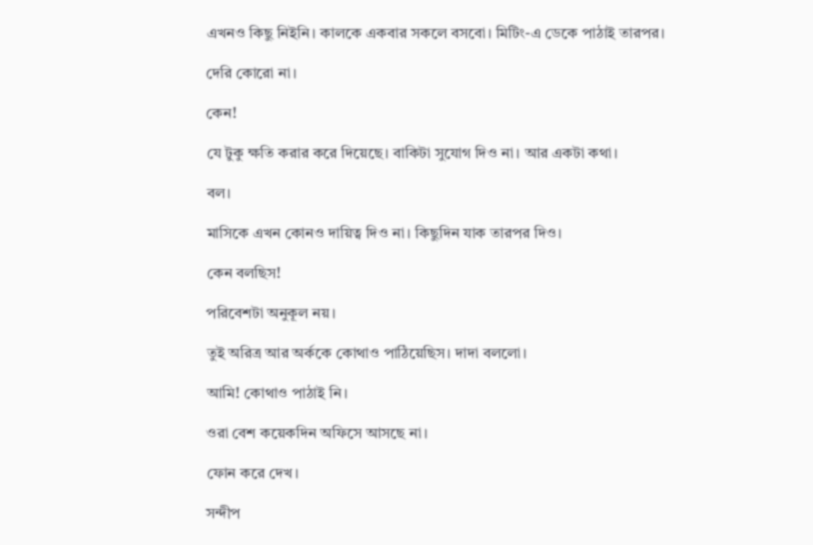এখনও কিছু নিইনি। কালকে একবার সকলে বসবো। মিটিং-এ ডেকে পাঠাই তারপর।

দেরি কোরো না।

কেন!

যে টুকু ক্ষতি করার করে দিয়েছে। বাকিটা সুযোগ দিও না। আর একটা কথা।

বল।

মাসিকে এখন কোনও দায়িত্ব দিও না। কিছুদিন যাক তারপর দিও।

কেন বলছিস!

পরিবেশটা অনুকূল নয়।

তুই অরিত্র আর অর্ককে কোথাও পাঠিয়েছিস। দাদা বললো।

আমি! কোথাও পাঠাই নি।

ওরা বেশ কয়েকদিন অফিসে আসছে না।

ফোন করে দেখ।

সন্দীপ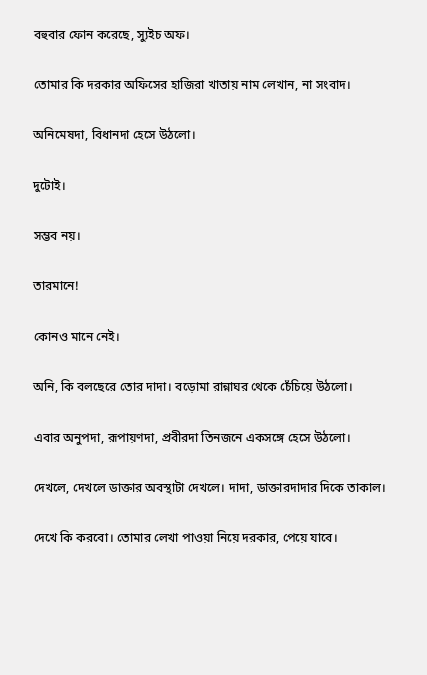বহুবার ফোন করেছে, স্যুইচ অফ।

তোমার কি দরকার অফিসের হাজিরা খাতায় নাম লেখান, না সংবাদ।

অনিমেষদা, বিধানদা হেসে উঠলো।

দুটোই।

সম্ভব নয়।

তারমানে!

কোনও মানে নেই।

অনি, কি বলছেরে তোর দাদা। বড়োমা রান্নাঘর থেকে চেঁচিয়ে উঠলো।

এবার অনুপদা, রূপায়ণদা, প্রবীরদা তিনজনে একসঙ্গে হেসে উঠলো।

দেখলে, দেখলে ডাক্তার অবস্থাটা দেখলে। দাদা, ডাক্তারদাদার দিকে তাকাল।

দেখে কি করবো। তোমার লেখা পাওয়া নিয়ে দরকার, পেয়ে যাবে।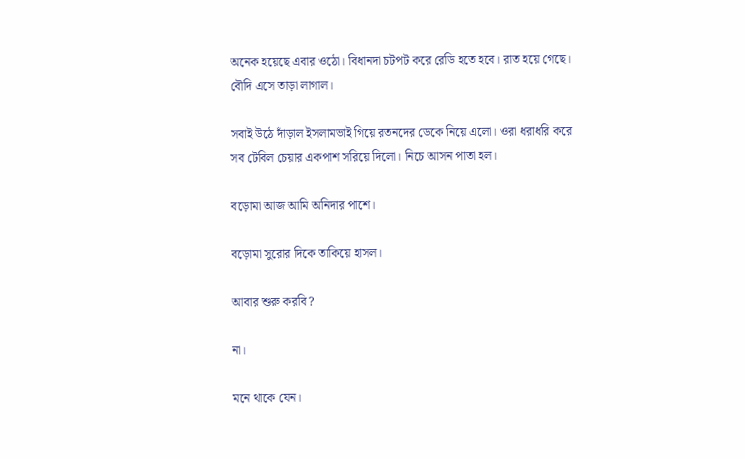অনেক হয়েছে এবার ওঠো। বিধানদা চটপট করে রেডি হতে হবে। রাত হয়ে গেছে। বৌদি এসে তাড়া লাগাল।

সবাই উঠে দাঁড়াল ইসলামভাই গিয়ে রতনদের ডেকে নিয়ে এলো। ওরা ধরাধরি করে সব টেবিল চেয়ার একপাশ সরিয়ে দিলো। নিচে আসন পাতা হল।

বড়োমা আজ আমি অনিদার পাশে।

বড়োমা সুরোর দিকে তাকিয়ে হাসল।

আবার শুরু করবি?

না।

মনে থাকে যেন।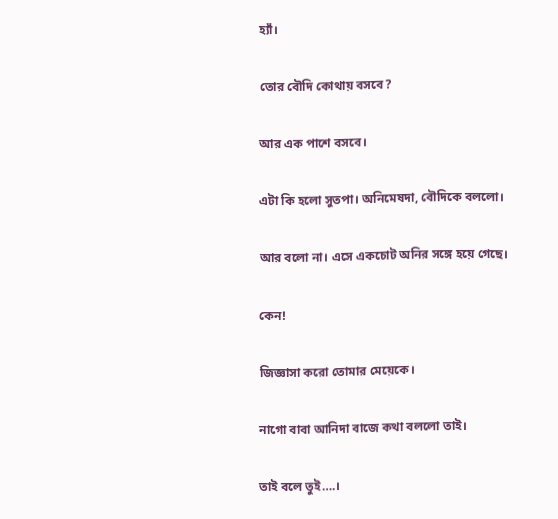হ্যাঁ।

তোর বৌদি কোথায় বসবে?

আর এক পাশে বসবে।

এটা কি হলো সুতপা। অনিমেষদা, বৌদিকে বললো।

আর বলো না। এসে একচোট অনির সঙ্গে হয়ে গেছে।

কেন!

জিজ্ঞাসা করো তোমার মেয়েকে।

নাগো বাবা আনিদা বাজে কথা বললো তাই।

তাই বলে তুই….।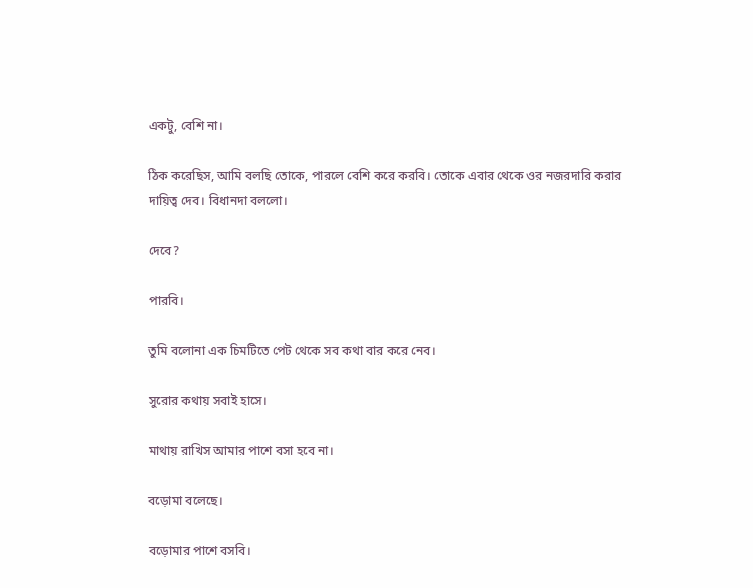একটু, বেশি না।

ঠিক করেছিস, আমি বলছি তোকে, পারলে বেশি করে করবি। তোকে এবার থেকে ওর নজরদারি করার দায়িত্ব দেব। বিধানদা বললো।

দেবে?

পারবি।

তুমি বলোনা এক চিমটিতে পেট থেকে সব কথা বার করে নেব।

সুরোর কথায় সবাই হাসে।

মাথায় রাখিস আমার পাশে বসা হবে না।

বড়োমা বলেছে।

বড়োমার পাশে বসবি।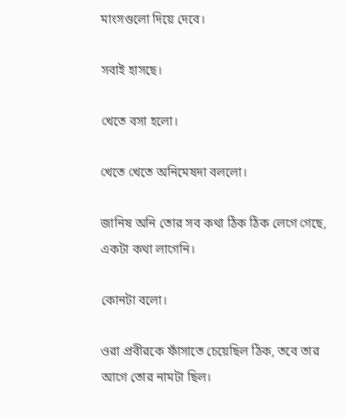মাংসগুলো দিয়ে দেবে।

সবাই হাসছে।

খেতে বসা হলো।

খেতে খেতে অনিমেষদা বললো।

জানিষ অনি তোর সব কথা ঠিক ঠিক লেগে গেছে, একটা কথা লাগেনি।

কোনটা বলো।

ওরা প্রবীরকে ফাঁসাতে চেয়েছিল ঠিক, তবে তার আগে তোর নামটা ছিল।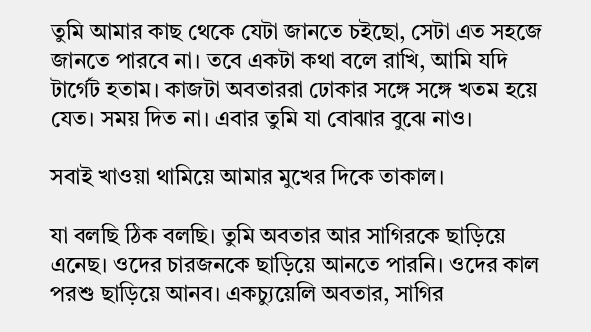তুমি আমার কাছ থেকে যেটা জানতে চইছো, সেটা এত সহজে জানতে পারবে না। তবে একটা কথা বলে রাখি, আমি যদি টার্গেট হতাম। কাজটা অবতাররা ঢোকার সঙ্গে সঙ্গে খতম হয়ে যেত। সময় দিত না। এবার তুমি যা বোঝার বুঝে নাও।

সবাই খাওয়া থামিয়ে আমার মুখের দিকে তাকাল।

যা বলছি ঠিক বলছি। তুমি অবতার আর সাগিরকে ছাড়িয়ে এনেছ। ওদের চারজনকে ছাড়িয়ে আনতে পারনি। ওদের কাল পরশু ছাড়িয়ে আনব। একচ্যুয়েলি অবতার, সাগির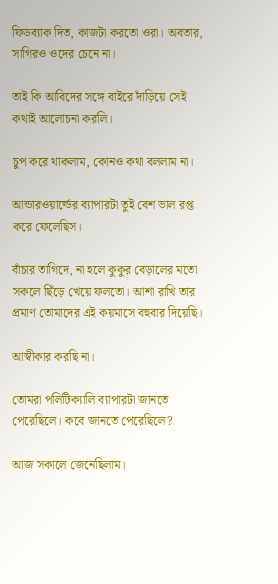ফিডব্যাক দিত, কাজটা করতো ওরা। অবতার, সাগিরও ওদের চেনে না।

তাই কি আবিদের সঙ্গে বাইরে দাঁড়িয়ে সেই কথাই আলোচনা করলি।

চুপ করে থাকলাম, কোনও কথা বললাম না।

আন্ডারওয়ার্ল্ডের ব্যাপারটা তুই বেশ ভাল রপ্ত করে ফেলেছিস।

বাঁচার তাগিদে, না হলে কুকুর বেড়ালের মতো সকলে ছিঁড়ে খেয়ে ফলতো। আশা রাখি তার প্রমাণ তোমাদের এই কয়মাসে বহুবার দিয়েছি।

আস্বীকার করছি না।

তোমরা পলিটিক্যালি ব্যাপারটা জানতে পেরেছিলে। কবে জানতে পেরেছিলে?

আজ সকালে জেনেছিলাম।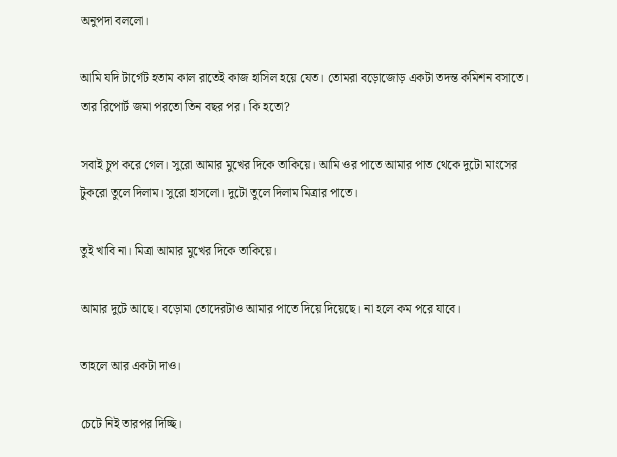অনুপদা বললো।

আমি যদি টার্গেট হতাম কাল রাতেই কাজ হাসিল হয়ে যেত। তোমরা বড়োজোড় একটা তদন্ত কমিশন বসাতে। তার রিপোর্ট জমা পরতো তিন বছর পর। কি হতো?

সবাই চুপ করে গেল। সুরো আমার মুখের দিকে তাকিয়ে। আমি ওর পাতে আমার পাত থেকে দুটো মাংসের টুকরো তুলে দিলাম। সুরো হাসলো। দুটো তুলে দিলাম মিত্রার পাতে।

তুই খাবি না। মিত্রা আমার মুখের দিকে তাকিয়ে।

আমার দুটে আছে। বড়োমা তোদেরটাও আমার পাতে দিয়ে দিয়েছে। না হলে কম পরে যাবে।

তাহলে আর একটা দাও।

চেটে নিই তারপর দিচ্ছি।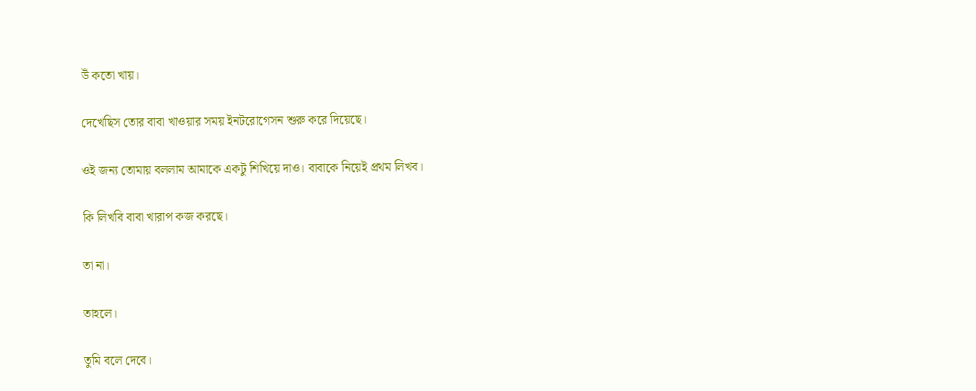উঁ কতো খায়।

দেখেছিস তোর বাবা খাওয়ার সময় ইনটরোগেসন শুরু করে দিয়েছে।

ওই জন্য তোমায় বললাম আমাকে একটু শিখিয়ে দাও। বাবাকে নিয়েই প্রথম লিখব।

কি লিখবি বাবা খারাপ কজ করছে।

তা না।

তাহলে।

তুমি বলে দেবে।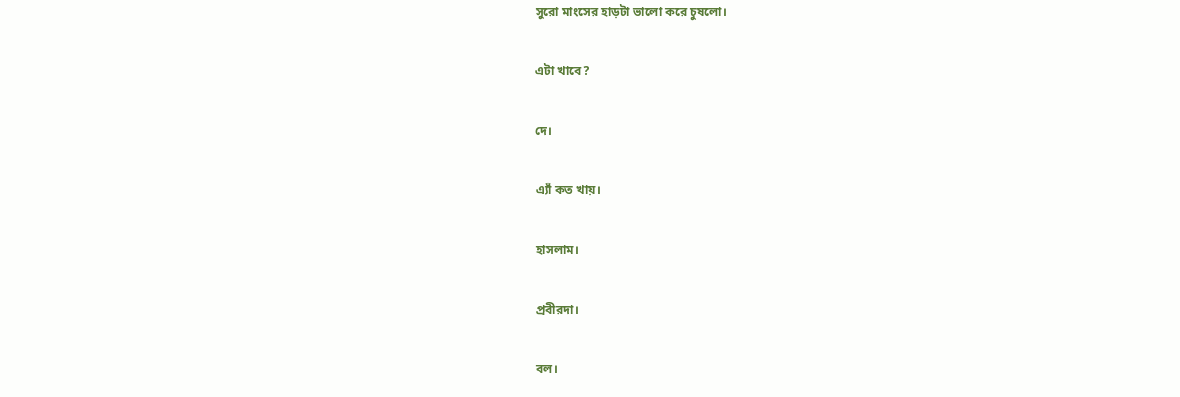সুরো মাংসের হাড়টা ভালো করে চুষলো।

এটা খাবে?

দে।

এ্যাঁ কত খায়।

হাসলাম।

প্রবীরদা।

বল।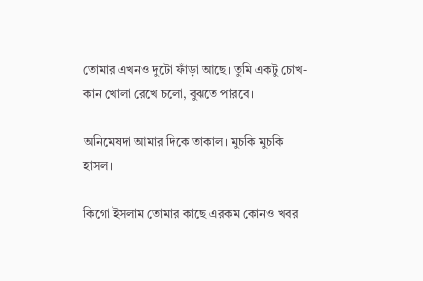তোমার এখনও দুটো ফাঁড়া আছে। তুমি একটু চোখ-কান খোলা রেখে চলো, বুঝতে পারবে।

অনিমেষদা আমার দিকে তাকাল। মুচকি মুচকি হাসল।

কিগো ইসলাম তোমার কাছে এরকম কোনও খবর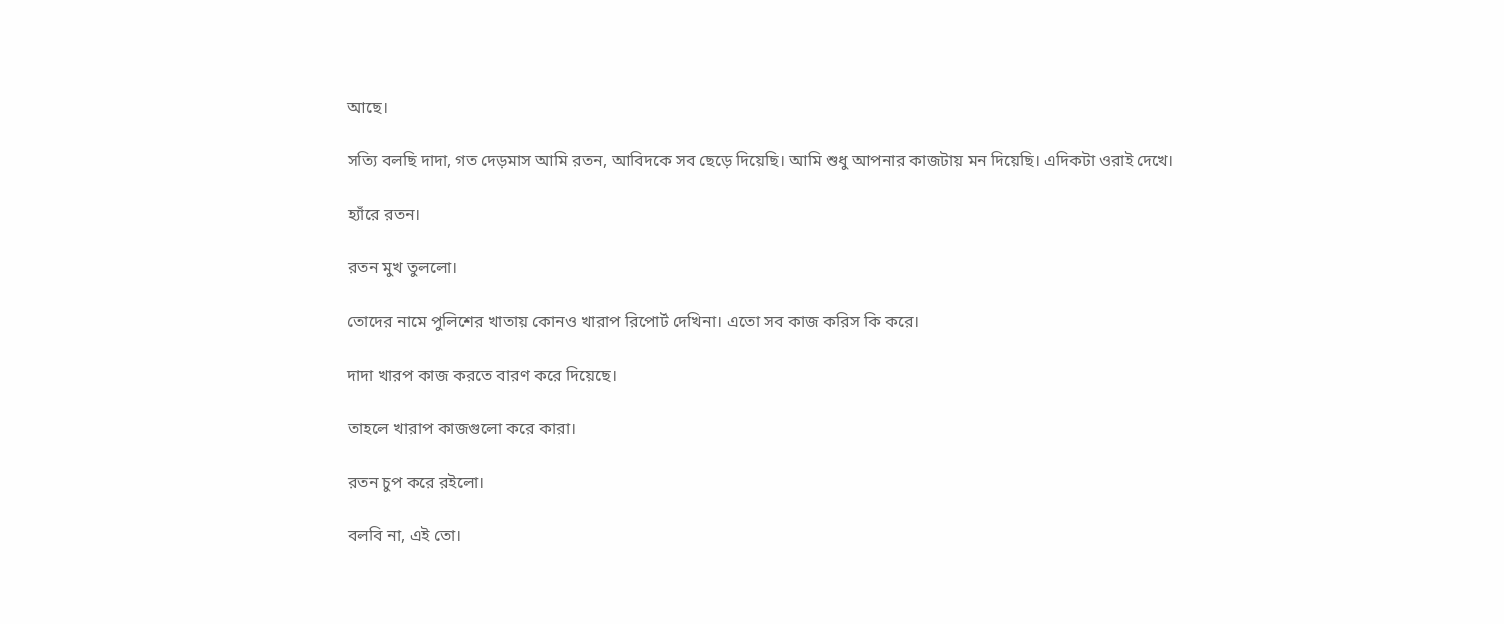আছে।

সত্যি বলছি দাদা, গত দেড়মাস আমি রতন, আবিদকে সব ছেড়ে দিয়েছি। আমি শুধু আপনার কাজটায় মন দিয়েছি। এদিকটা ওরাই দেখে।

হ্যাঁরে রতন।

রতন মুখ তুললো।

তোদের নামে পুলিশের খাতায় কোনও খারাপ রিপোর্ট দেখিনা। এতো সব কাজ করিস কি করে।

দাদা খারপ কাজ করতে বারণ করে দিয়েছে।

তাহলে খারাপ কাজগুলো করে কারা।

রতন চুপ করে রইলো।

বলবি না, এই তো।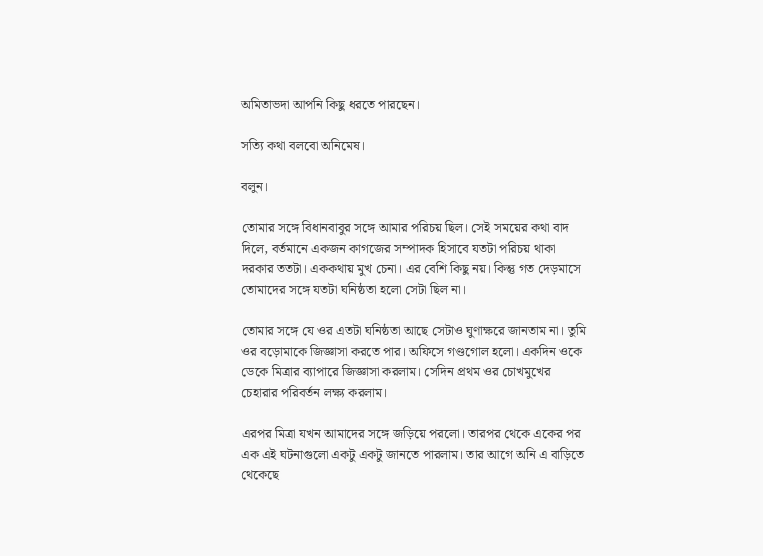অমিতাভদা আপনি কিছু ধরতে পারছেন।

সত্যি কথা বলবো অনিমেষ।

বলুন।

তোমার সঙ্গে বিধানবাবুর সঙ্গে আমার পরিচয় ছিল। সেই সময়ের কথা বাদ দিলে, বর্তমানে একজন কাগজের সম্পাদক হিসাবে যতটা পরিচয় থাকা দরকার ততটা। এককথায় মুখ চেনা। এর বেশি কিছু নয়। কিন্তু গত দেড়মাসে তোমাদের সঙ্গে যতটা ঘনিষ্ঠতা হলো সেটা ছিল না।

তোমার সঙ্গে যে ওর এতটা ঘনিষ্ঠতা আছে সেটাও ঘুণাক্ষরে জানতাম না। তুমি ওর বড়োমাকে জিজ্ঞাসা করতে পার। অফিসে গণ্ডগোল হলো। একদিন ওকে ডেকে মিত্রার ব্যাপারে জিজ্ঞাসা করলাম। সেদিন প্রথম ওর চোখমুখের চেহারার পরিবর্তন লক্ষ্য করলাম।

এরপর মিত্রা যখন আমাদের সঙ্গে জড়িয়ে পরলো। তারপর থেকে একের পর এক এই ঘটনাগুলো একটু একটু জানতে পারলাম। তার আগে অনি এ বাড়িতে থেকেছে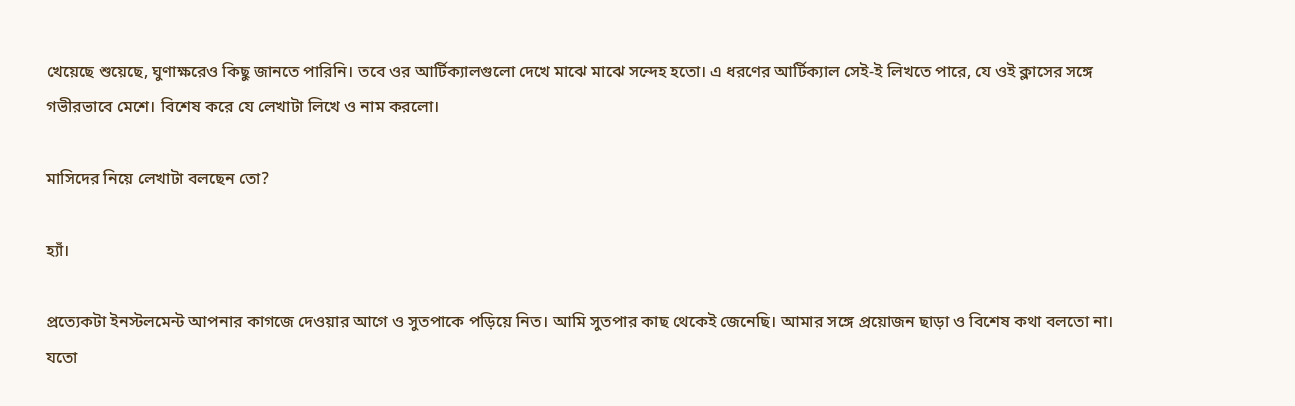খেয়েছে শুয়েছে, ঘুণাক্ষরেও কিছু জানতে পারিনি। তবে ওর আর্টিক্যালগুলো দেখে মাঝে মাঝে সন্দেহ হতো। এ ধরণের আর্টিক্যাল সেই-ই লিখতে পারে, যে ওই ক্লাসের সঙ্গে গভীরভাবে মেশে। বিশেষ করে যে লেখাটা লিখে ও নাম করলো।

মাসিদের নিয়ে লেখাটা বলছেন তো?

হ্যাঁ।

প্রত্যেকটা ইনস্টলমেন্ট আপনার কাগজে দেওয়ার আগে ও সুতপাকে পড়িয়ে নিত। আমি সুতপার কাছ থেকেই জেনেছি। আমার সঙ্গে প্রয়োজন ছাড়া ও বিশেষ কথা বলতো না। যতো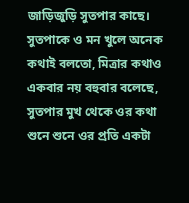জাড়িজুড়ি সুতপার কাছে। সুতপাকে ও মন খুলে অনেক কথাই বলতো, মিত্রার কথাও একবার নয় বহুবার বলেছে, সুতপার মুখ থেকে ওর কথা শুনে শুনে ওর প্রতি একটা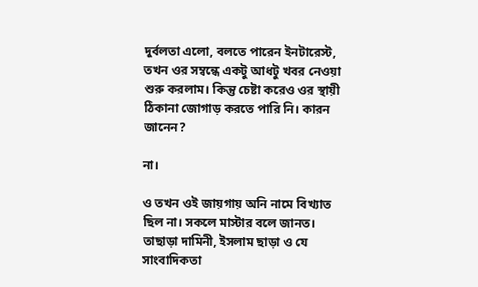দুর্বলতা এলো, বলতে পারেন ইনটারেস্ট, তখন ওর সম্বন্ধে একটু আধটু খবর নেওয়া শুরু করলাম। কিন্তু চেষ্টা করেও ওর স্থায়ী ঠিকানা জোগাড় করতে পারি নি। কারন জানেন?

না।

ও তখন ওই জায়গায় অনি নামে বিখ্যাত ছিল না। সকলে মাস্টার বলে জানত। তাছাড়া দামিনী, ইসলাম ছাড়া ও যে সাংবাদিকতা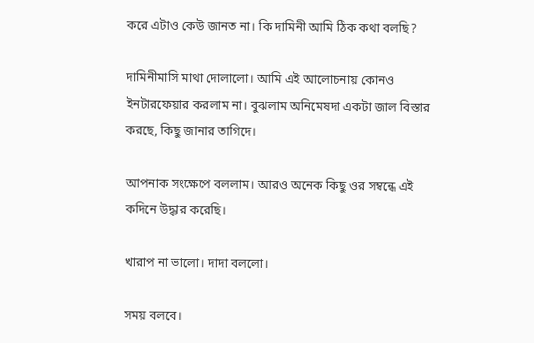করে এটাও কেউ জানত না। কি দামিনী আমি ঠিক কথা বলছি?

দামিনীমাসি মাথা দোলালো। আমি এই আলোচনায় কোনও ইনটারফেয়ার করলাম না। বুঝলাম অনিমেষদা একটা জাল বিস্তার করছে, কিছু জানার তাগিদে।

আপনাক সংক্ষেপে বললাম। আরও অনেক কিছু ওর সম্বন্ধে এই কদিনে উদ্ধার করেছি।

খারাপ না ভালো। দাদা বললো।

সময় বলবে।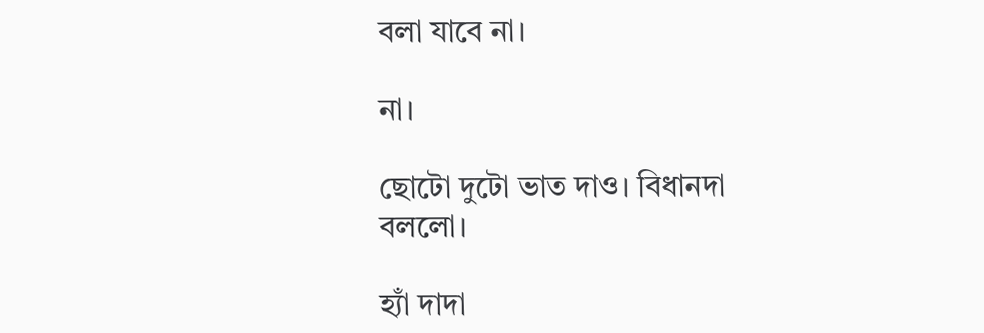বলা যাবে না।

না।

ছোটো দুটো ভাত দাও। বিধানদা বললো।

হ্যাঁ দাদা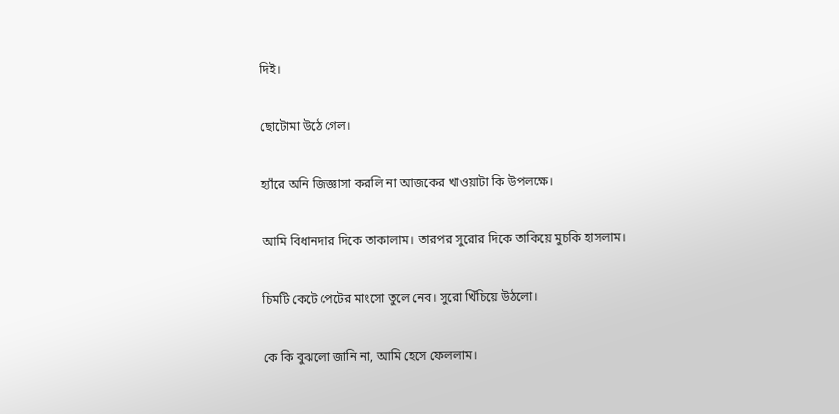দিই।

ছোটোমা উঠে গেল।

হ্যাঁরে অনি জিজ্ঞাসা করলি না আজকের খাওয়াটা কি উপলক্ষে।

আমি বিধানদার দিকে তাকালাম। তারপর সুরোর দিকে তাকিয়ে মুচকি হাসলাম।

চিমটি কেটে পেটের মাংসো তুলে নেব। সুরো খিঁচিয়ে উঠলো।

কে কি বুঝলো জানি না, আমি হেসে ফেললাম।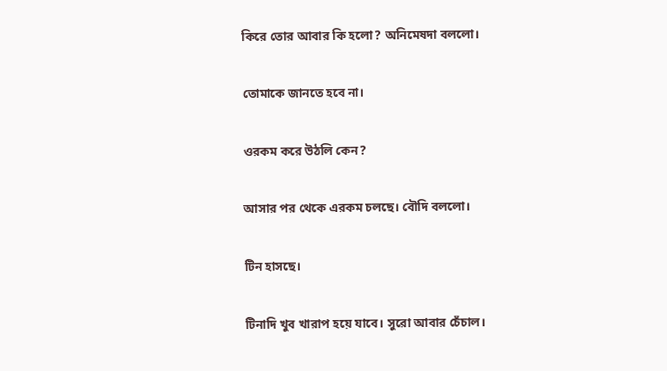কিরে তোর আবার কি হলো? অনিমেষদা বললো।

তোমাকে জানতে হবে না।

ওরকম করে উঠলি কেন?

আসার পর থেকে এরকম চলছে। বৌদি বললো।

টিন হাসছে।

টিনাদি খুব খারাপ হয়ে যাবে। সুরো আবার চেঁচাল।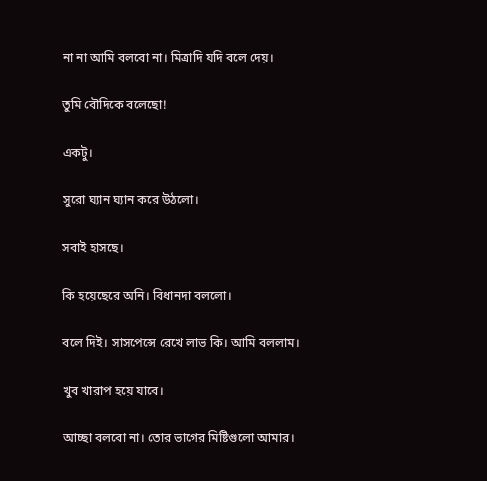না না আমি বলবো না। মিত্রাদি যদি বলে দেয়।

তুমি বৌদিকে বলেছো!

একটু।

সুরো ঘ্যান ঘ্যান করে উঠলো।

সবাই হাসছে।

কি হয়েছেরে অনি। বিধানদা বললো।

বলে দিই। সাসপেন্সে রেখে লাভ কি। আমি বললাম।

খুব খারাপ হয়ে যাবে।

আচ্ছা বলবো না। তোর ভাগের মিষ্টিগুলো আমার।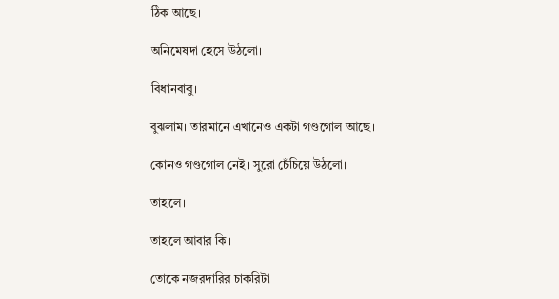ঠিক আছে।

অনিমেষদা হেসে উঠলো।

বিধানবাবু।

বুঝলাম। তারমানে এখানেও একটা গণ্ডগোল আছে।

কোনও গণ্ডগোল নেই। সুরো চেঁচিয়ে উঠলো।

তাহলে।

তাহলে আবার কি।

তোকে নজরদারির চাকরিটা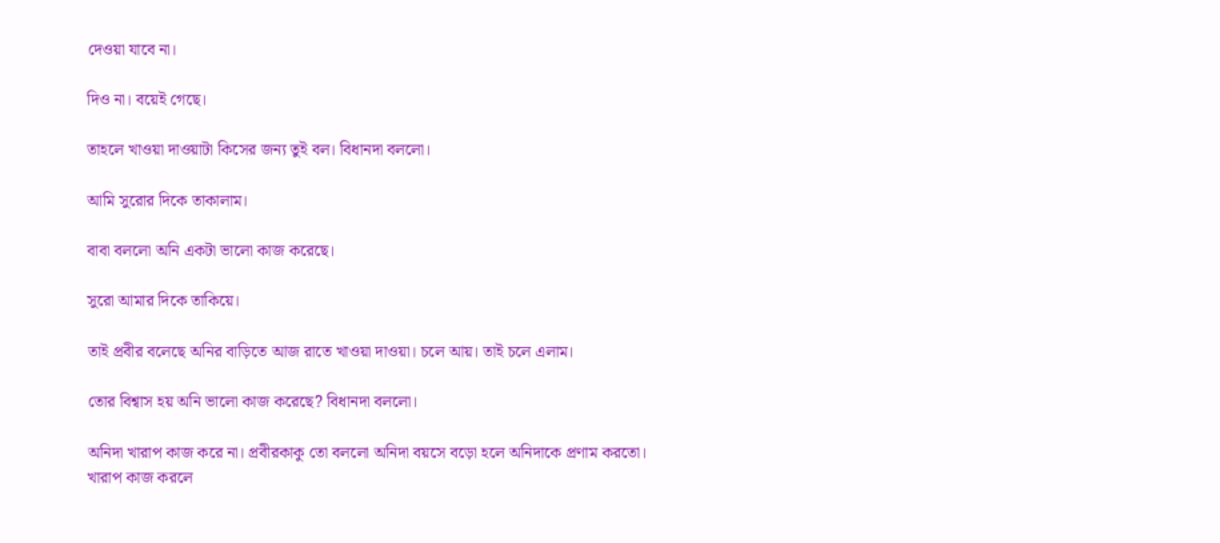দেওয়া যাবে না।

দিও না। বয়েই গেছে।

তাহলে খাওয়া দাওয়াটা কিসের জন্য তুই বল। বিধানদা বললো।

আমি সুরোর দিকে তাকালাম।

বাবা বললো অনি একটা ভালো কাজ করেছে।

সুরো আমার দিকে তাকিয়ে।

তাই প্রবীর বলেছে অনির বাড়িতে আজ রাতে খাওয়া দাওয়া। চলে আয়। তাই চলে এলাম।

তোর বিশ্বাস হয় অনি ভালো কাজ করেছে? বিধানদা বললো।

অনিদা খারাপ কাজ করে না। প্রবীরকাকু তো বললো অনিদা বয়সে বড়ো হলে অনিদাকে প্রণাম করতো। খারাপ কাজ করলে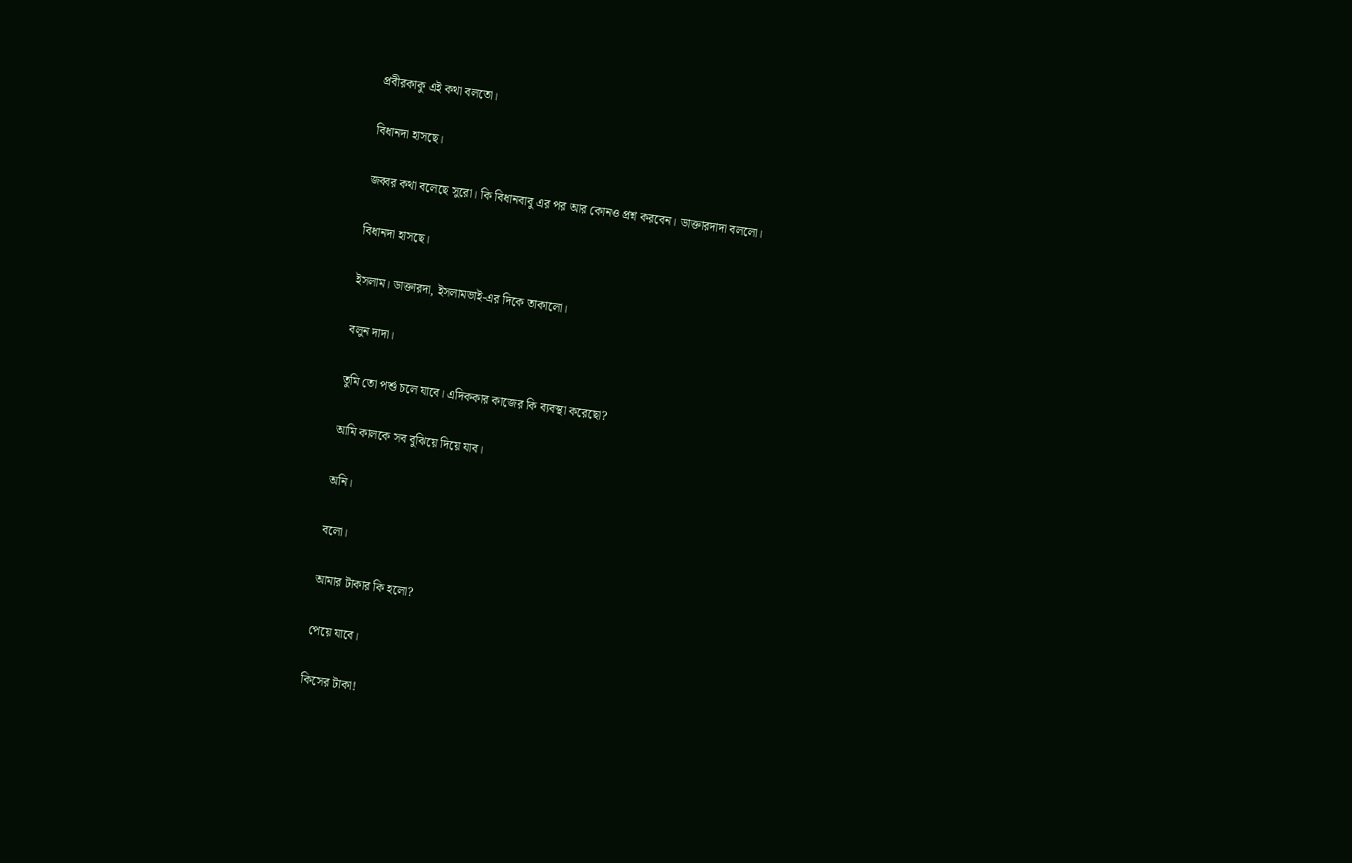প্রবীরকাকু এই কথা বলতো।

বিধানদা হাসছে।

জব্বর কথা বলেছে সুরো। কি বিধানবাবু এর পর আর কোনও প্রশ্ন করবেন। ডাক্তারদাদা বললো।

বিধানদা হাসছে।

ইসলাম। ডাক্তারদা, ইসলামভাই-এর দিকে তাকালো।

বলুন দাদা।

তুমি তো পর্শু চলে যাবে। এদিককার কাজের কি ব্যবস্থা করেছো?

আমি কালকে সব বুঝিয়ে দিয়ে যাব।

অনি।

বলো।

আমার টাকার কি হলো?

পেয়ে যাবে।

কিসের টাকা!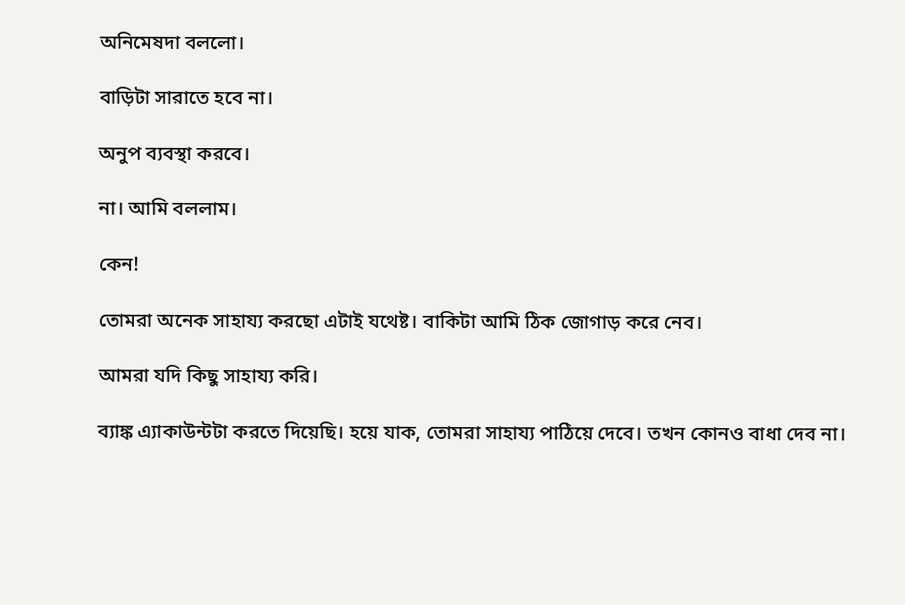অনিমেষদা বললো।

বাড়িটা সারাতে হবে না।

অনুপ ব্যবস্থা করবে।

না। আমি বললাম।

কেন!

তোমরা অনেক সাহায্য করছো এটাই যথেষ্ট। বাকিটা আমি ঠিক জোগাড় করে নেব।

আমরা যদি কিছু সাহায্য করি।

ব্যাঙ্ক এ্যাকাউন্টটা করতে দিয়েছি। হয়ে যাক, তোমরা সাহায্য পাঠিয়ে দেবে। তখন কোনও বাধা দেব না।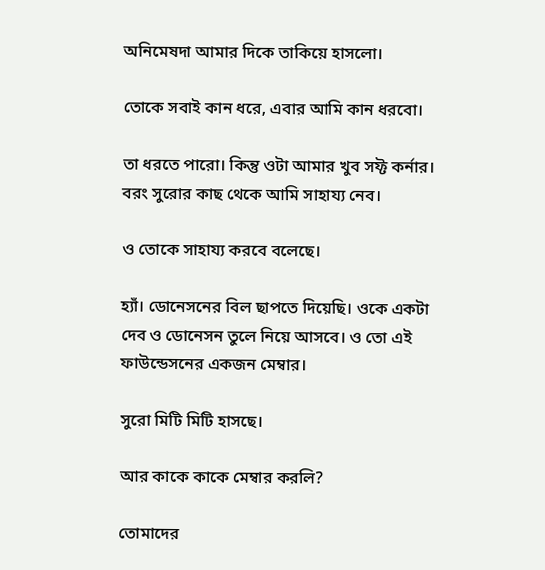অনিমেষদা আমার দিকে তাকিয়ে হাসলো।

তোকে সবাই কান ধরে, এবার আমি কান ধরবো।

তা ধরতে পারো। কিন্তু ওটা আমার খুব সফ্ট কর্নার। বরং সুরোর কাছ থেকে আমি সাহায্য নেব।

ও তোকে সাহায্য করবে বলেছে।

হ্যাঁ। ডোনেসনের বিল ছাপতে দিয়েছি। ওকে একটা দেব ও ডোনেসন তুলে নিয়ে আসবে। ও তো এই ফাউন্ডেসনের একজন মেম্বার।

সুরো মিটি মিটি হাসছে।

আর কাকে কাকে মেম্বার করলি?

তোমাদের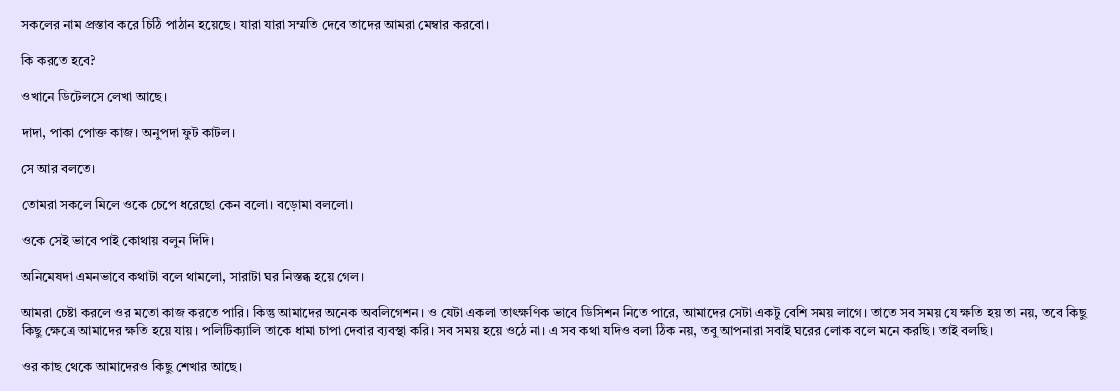সকলের নাম প্রস্তাব করে চিঠি পাঠান হয়েছে। যারা যারা সম্মতি দেবে তাদের আমরা মেম্বার করবো।

কি করতে হবে?

ওখানে ডিটেলসে লেখা আছে।

দাদা, পাকা পোক্ত কাজ। অনুপদা ফুট কাটল।

সে আর বলতে।

তোমরা সকলে মিলে ওকে চেপে ধরেছো কেন বলো। বড়োমা বললো।

ওকে সেই ভাবে পাই কোথায় বলুন দিদি।

অনিমেষদা এমনভাবে কথাটা বলে থামলো, সারাটা ঘর নিস্তব্ধ হয়ে গেল।

আমরা চেষ্টা করলে ওর মতো কাজ করতে পারি। কিন্তু আমাদের অনেক অবলিগেশন। ও যেটা একলা তাৎক্ষণিক ভাবে ডিসিশন নিতে পারে, আমাদের সেটা একটু বেশি সময় লাগে। তাতে সব সময় যে ক্ষতি হয় তা নয়, তবে কিছু কিছু ক্ষেত্রে আমাদের ক্ষতি হয়ে যায়। পলিটিক্যালি তাকে ধামা চাপা দেবার ব্যবস্থা করি। সব সময় হয়ে ওঠে না। এ সব কথা যদিও বলা ঠিক নয়, তবু আপনারা সবাই ঘরের লোক বলে মনে করছি। তাই বলছি।

ওর কাছ থেকে আমাদেরও কিছু শেখার আছে।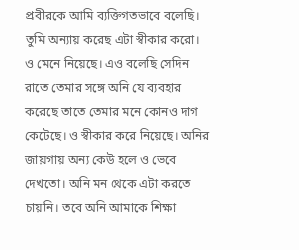প্রবীরকে আমি ব্যক্তিগতভাবে বলেছি। তুমি অন্যায় করেছ এটা স্বীকার করো। ও মেনে নিয়েছে। এও বলেছি সেদিন রাতে তেমার সঙ্গে অনি যে ব্যবহার করেছে তাতে তেমার মনে কোনও দাগ কেটেছে। ও স্বীকার করে নিয়েছে। অনির জায়গায় অন্য কেউ হলে ও ভেবে দেখতো। অনি মন থেকে এটা করতে চায়নি। তবে অনি আমাকে শিক্ষা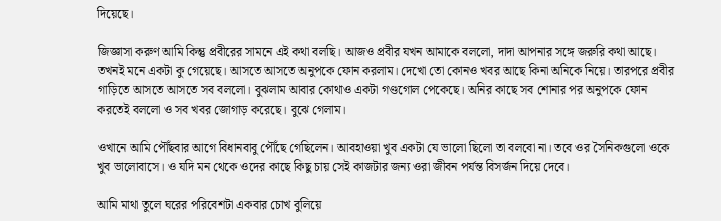দিয়েছে।

জিজ্ঞাসা করুণ আমি কিন্তু প্রবীরের সামনে এই কথা বলছি। আজও প্রবীর যখন আমাকে বললো, দাদা আপনার সঙ্গে জরুরি কথা আছে। তখনই মনে একটা কু গেয়েছে। আসতে আসতে অনুপকে ফোন করলাম। দেখো তো কোনও খবর আছে কিনা অনিকে নিয়ে। তারপরে প্রবীর গাড়িতে আসতে আসতে সব বললো। বুঝলাম আবার কোথাও একটা গণ্ডগোল পেকেছে। অনির কাছে সব শোনার পর অনুপকে ফোন করতেই বললো ও সব খবর জোগাড় করেছে। বুঝে গেলাম।

ওখানে আমি পৌঁছবার আগে বিধানবাবু পৌঁছে গেছিলেন। আবহাওয়া খুব একটা যে ভালো ছিলো তা বলবো না। তবে ওর সৈনিকগুলো ওকে খুব ভালোবাসে। ও যদি মন থেকে ওদের কাছে কিছু চায় সেই কাজটার জন্য ওরা জীবন পর্যন্ত বিসর্জন দিয়ে দেবে।

আমি মাথা তুলে ঘরের পরিবেশটা একবার চোখ বুলিয়ে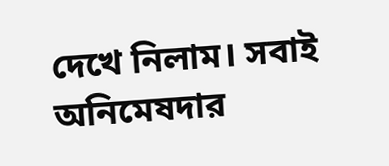দেখে নিলাম। সবাই অনিমেষদার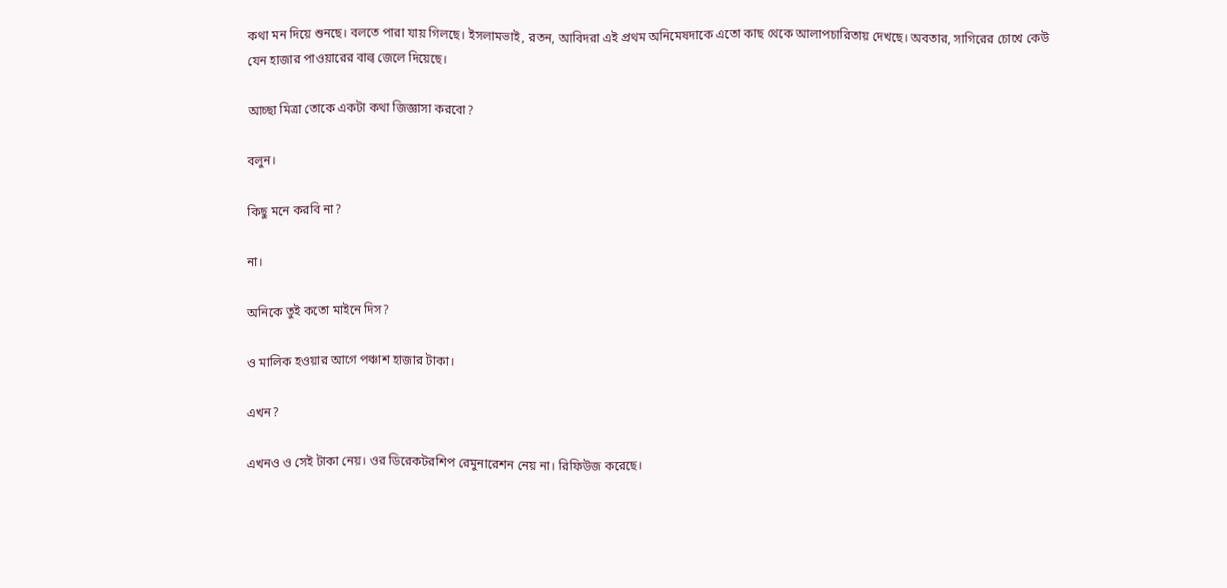কথা মন দিয়ে শুনছে। বলতে পারা যায় গিলছে। ইসলামভাই, রতন, আবিদরা এই প্রথম অনিমেষদাকে এতো কাছ থেকে আলাপচারিতায় দেখছে। অবতার, সাগিরের চোখে কেউ যেন হাজার পাওয়ারের বাল্ব জেলে দিয়েছে।

আচ্ছা মিত্রা তোকে একটা কথা জিজ্ঞাসা করবো?

বলুন।

কিছু মনে করবি না?

না।

অনিকে তুই কতো মাইনে দিস?

ও মালিক হওয়ার আগে পঞ্চাশ হাজার টাকা।

এখন?

এখনও ও সেই টাকা নেয়। ওর ডিরেকটরশিপ রেমুনারেশন নেয় না। রিফিউজ করেছে।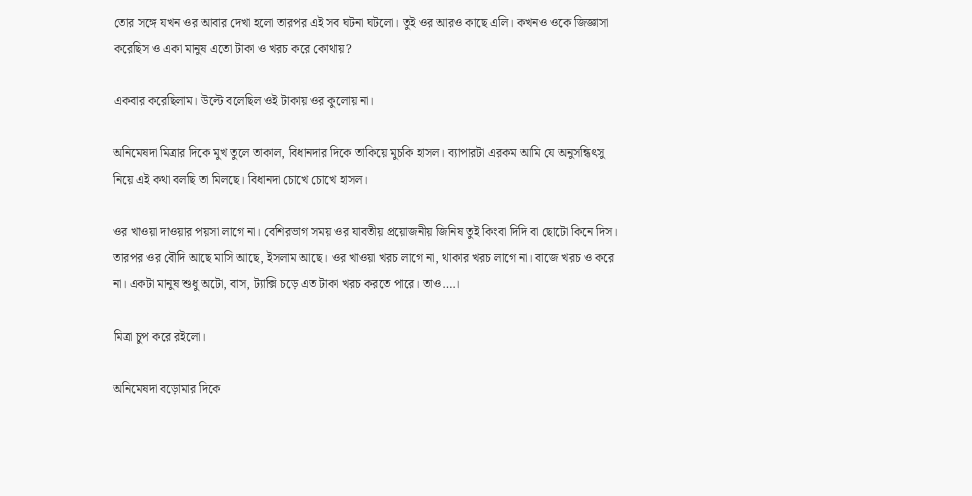তোর সঙ্গে যখন ওর আবার দেখা হলো তারপর এই সব ঘটনা ঘটলো। তুই ওর আরও কাছে এলি। কখনও ওকে জিজ্ঞাসা করেছিস ও একা মানুষ এতো টাকা ও খরচ করে কোথায়?

একবার করেছিলাম। উল্টে বলেছিল ওই টাকায় ওর কুলোয় না।

অনিমেষদা মিত্রার দিকে মুখ তুলে তাকাল, বিধানদার দিকে তাকিয়ে মুচকি হাসল। ব্যাপারটা এরকম আমি যে অনুসন্ধিৎসু নিয়ে এই কথা বলছি তা মিলছে। বিধানদা চোখে চোখে হাসল।

ওর খাওয়া দাওয়ার পয়সা লাগে না। বেশিরভাগ সময় ওর যাবতীয় প্রয়োজনীয় জিনিষ তুই কিংবা দিদি বা ছোটো কিনে দিস। তারপর ওর বৌদি আছে মাসি আছে, ইসলাম আছে। ওর খাওয়া খরচ লাগে না, থাকার খরচ লাগে না। বাজে খরচ ও করে না। একটা মানুষ শুধু অটো, বাস, ট্যাক্সি চড়ে এত টাকা খরচ করতে পারে। তাও….।

মিত্রা চুপ করে রইলো।

অনিমেষদা বড়োমার দিকে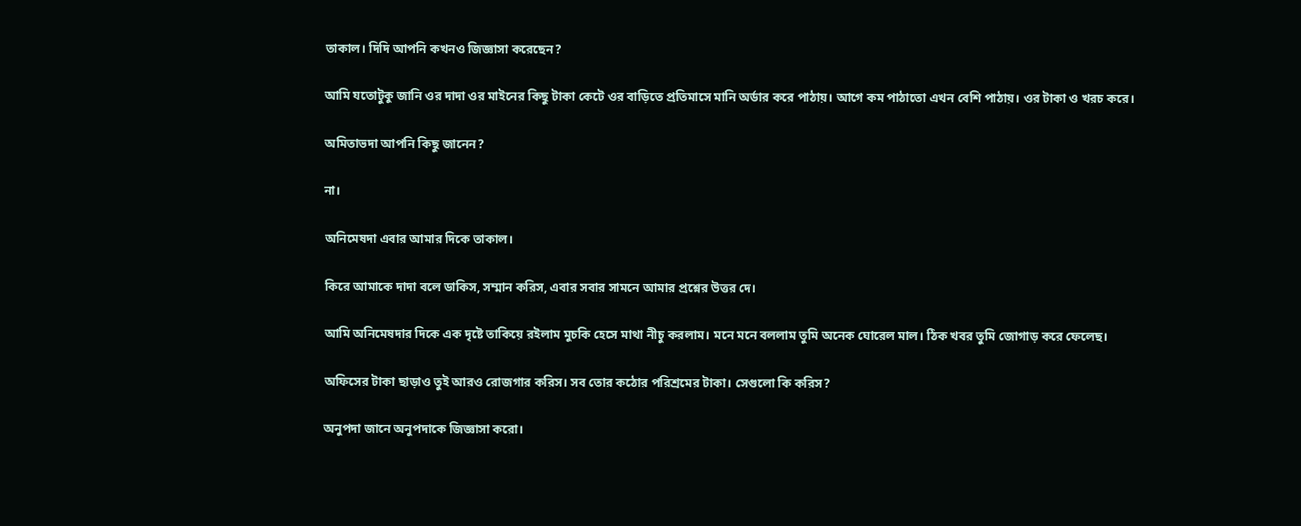তাকাল। দিদি আপনি কখনও জিজ্ঞাসা করেছেন?

আমি যতোটুকু জানি ওর দাদা ওর মাইনের কিছু টাকা কেটে ওর বাড়িতে প্রতিমাসে মানি অর্ডার করে পাঠায়। আগে কম পাঠাতো এখন বেশি পাঠায়। ওর টাকা ও খরচ করে।

অমিতাভদা আপনি কিছু জানেন?

না।

অনিমেষদা এবার আমার দিকে তাকাল।

কিরে আমাকে দাদা বলে ডাকিস, সম্মান করিস, এবার সবার সামনে আমার প্রশ্নের উত্তর দে।

আমি অনিমেষদার দিকে এক দৃষ্টে তাকিয়ে রইলাম মুচকি হেসে মাথা নীচু করলাম। মনে মনে বললাম তুমি অনেক ঘোরেল মাল। ঠিক খবর তুমি জোগাড় করে ফেলেছ।

অফিসের টাকা ছাড়াও তুই আরও রোজগার করিস। সব তোর কঠোর পরিশ্রমের টাকা। সেগুলো কি করিস?

অনুপদা জানে অনুপদাকে জিজ্ঞাসা করো।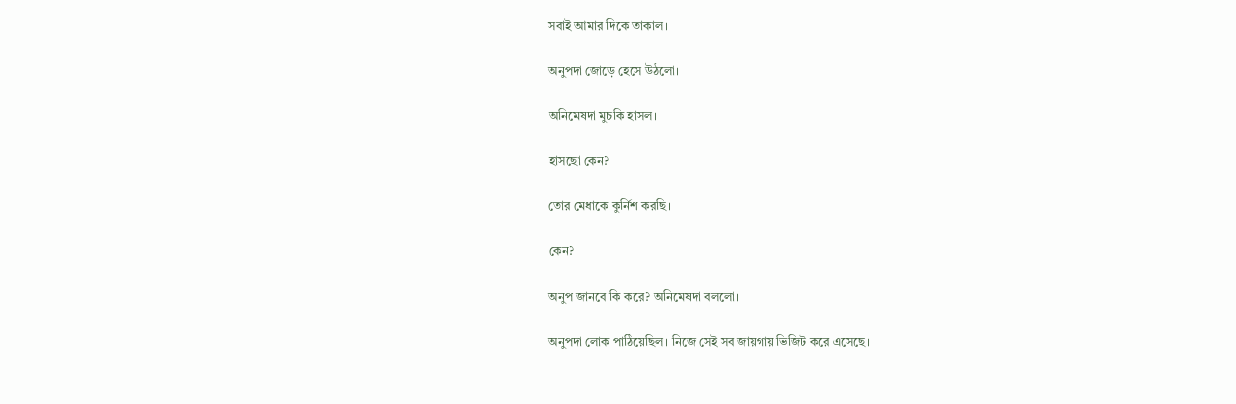সবাই আমার দিকে তাকাল।

অনুপদা জোড়ে হেসে উঠলো।

অনিমেষদা মুচকি হাসল।

হাসছো কেন?

তোর মেধাকে কুর্নিশ করছি।

কেন?

অনুপ জানবে কি করে? অনিমেষদা বললো।

অনুপদা লোক পাঠিয়েছিল। নিজে সেই সব জায়গায় ভিজিট করে এসেছে।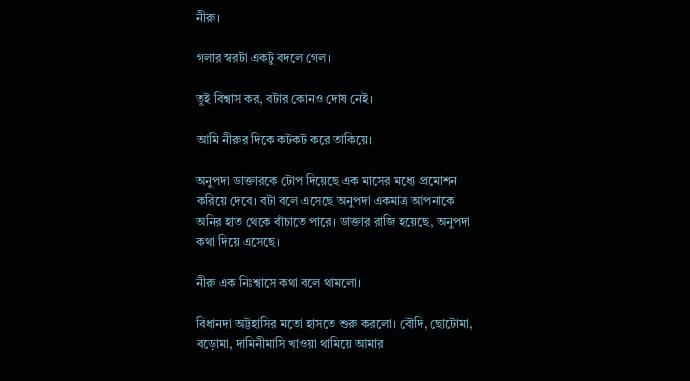নীরু।

গলার স্বরটা একটু বদলে গেল।

তুই বিশ্বাস কর, বটার কোনও দোষ নেই।

আমি নীরুর দিকে কটকট করে তাকিয়ে।

অনুপদা ডাক্তারকে টোপ দিয়েছে এক মাসের মধ্যে প্রমোশন করিয়ে দেবে। বটা বলে এসেছে অনুপদা একমাত্র আপনাকে অনির হাত থেকে বাঁচাতে পারে। ডাক্তার রাজি হয়েছে, অনুপদা কথা দিয়ে এসেছে।

নীরু এক নিঃশ্বাসে কথা বলে থামলো।

বিধানদা অট্টহাসির মতো হাসতে শুরু করলো। বৌদি, ছোটোমা, বড়োমা, দামিনীমাসি খাওয়া থামিয়ে আমার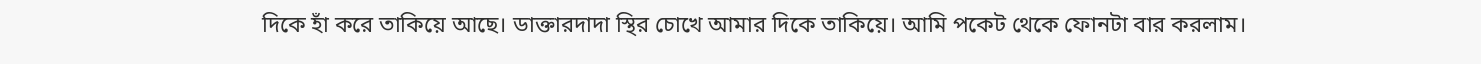দিকে হাঁ করে তাকিয়ে আছে। ডাক্তারদাদা স্থির চোখে আমার দিকে তাকিয়ে। আমি পকেট থেকে ফোনটা বার করলাম।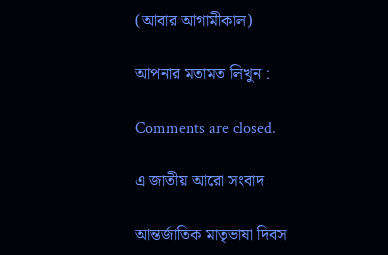(আবার আগামীকাল)

আপনার মতামত লিখুন :

Comments are closed.

এ জাতীয় আরো সংবাদ

আন্তর্জাতিক মাতৃভাষা দিবস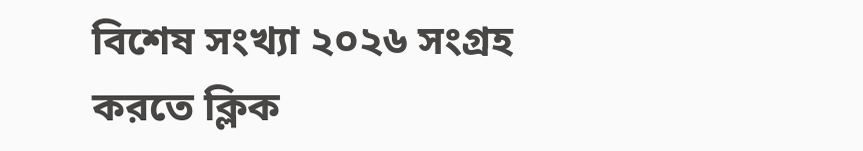বিশেষ সংখ্যা ২০২৬ সংগ্রহ করতে ক্লিক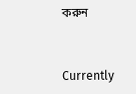করুন


Currently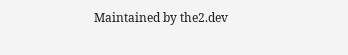Maintained by the2.dev